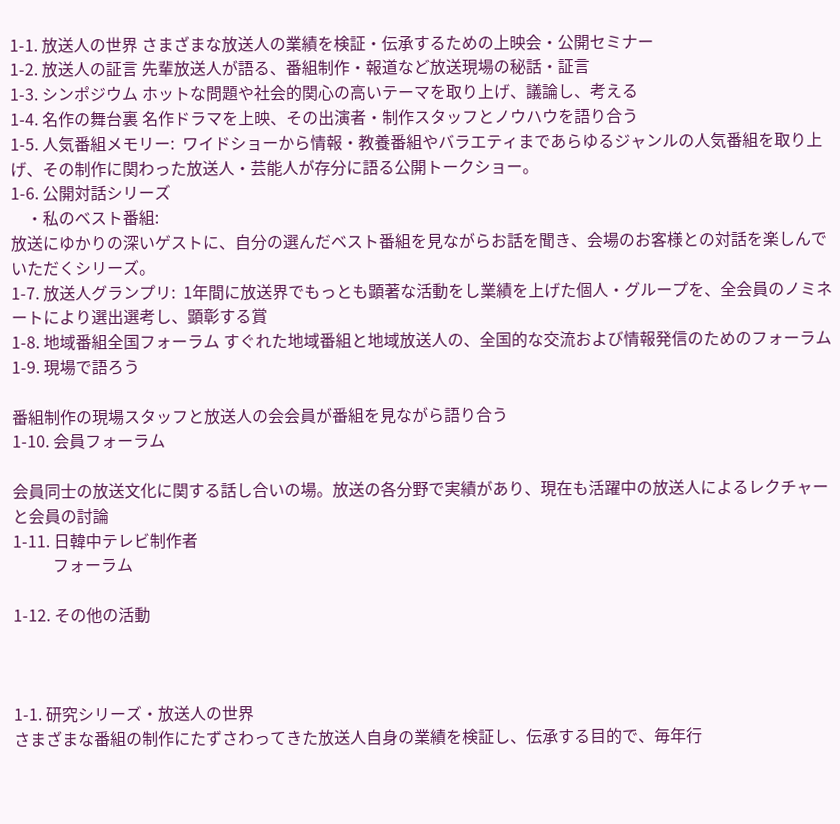1-1. 放送人の世界 さまざまな放送人の業績を検証・伝承するための上映会・公開セミナー
1-2. 放送人の証言 先輩放送人が語る、番組制作・報道など放送現場の秘話・証言
1-3. シンポジウム ホットな問題や社会的関心の高いテーマを取り上げ、議論し、考える
1-4. 名作の舞台裏 名作ドラマを上映、その出演者・制作スタッフとノウハウを語り合う
1-5. 人気番組メモリー:  ワイドショーから情報・教養番組やバラエティまであらゆるジャンルの人気番組を取り上げ、その制作に関わった放送人・芸能人が存分に語る公開トークショー。
1-6. 公開対話シリーズ
    ・私のベスト番組:
放送にゆかりの深いゲストに、自分の選んだベスト番組を見ながらお話を聞き、会場のお客様との対話を楽しんでいただくシリーズ。
1-7. 放送人グランプリ:  1年間に放送界でもっとも顕著な活動をし業績を上げた個人・グループを、全会員のノミネートにより選出選考し、顕彰する賞
1-8. 地域番組全国フォーラム すぐれた地域番組と地域放送人の、全国的な交流および情報発信のためのフォーラム
1-9. 現場で語ろう

番組制作の現場スタッフと放送人の会会員が番組を見ながら語り合う
1-10. 会員フォーラム

会員同士の放送文化に関する話し合いの場。放送の各分野で実績があり、現在も活躍中の放送人によるレクチャーと会員の討論
1-11. 日韓中テレビ制作者
          フォーラム

1-12. その他の活動



1-1. 研究シリーズ・放送人の世界
さまざまな番組の制作にたずさわってきた放送人自身の業績を検証し、伝承する目的で、毎年行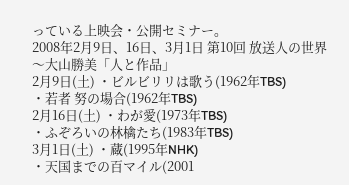っている上映会・公開セミナー。
2008年2月9日、16日、3月1日 第10回 放送人の世界〜大山勝美「人と作品」
2月9日(土) ・ビルビリリは歌う(1962年TBS)
・若者 努の場合(1962年TBS)
2月16日(土) ・わが愛(1973年TBS)
・ふぞろいの林檎たち(1983年TBS)
3月1日(土) ・蔵(1995年NHK)
・天国までの百マイル(2001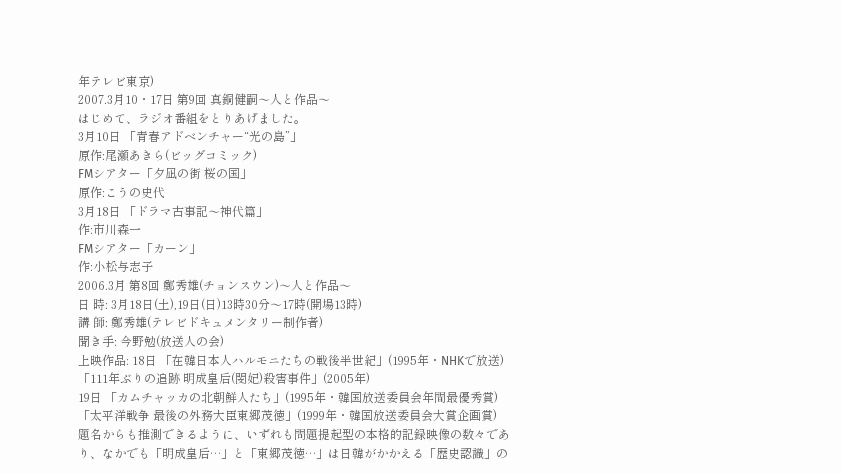年テレビ東京)
2007.3月10・17日 第9回 真銅健嗣〜人と作品〜
はじめて、ラジオ番組をとりあげました。
3月10日 「青春アドベンチャー“光の島”」
原作:尾瀬あきら(ビッグコミック)
FMシアター「夕凪の街 桜の国」
原作:こうの史代
3月18日 「ドラマ古事記〜神代篇」
作:市川森一
FMシアター「カーン」
作:小松与志子
2006.3月 第8回 鄭秀雄(チョンスウン)〜人と作品〜
日 時: 3月18日(土),19日(日)13時30分〜17時(開場13時)
講 師: 鄭秀雄(テレビドキュメンタリー制作者)
聞き手: 今野勉(放送人の会)
上映作品: 18日 「在韓日本人ハルモニたちの戦後半世紀」(1995年・NHKで放送)
「111年ぶりの追跡 明成皇后(閔妃)殺害事件」(2005年)
19日 「カムチャッカの北朝鮮人たち」(1995年・韓国放送委員会年間最優秀賞)
「太平洋戦争 最後の外務大臣東郷茂徳」(1999年・韓国放送委員会大賞企画賞)
題名からも推測できるように、いずれも問題提起型の本格的記録映像の数々であり、なかでも「明成皇后…」と「東郷茂徳…」は日韓がかかえる「歴史認識」の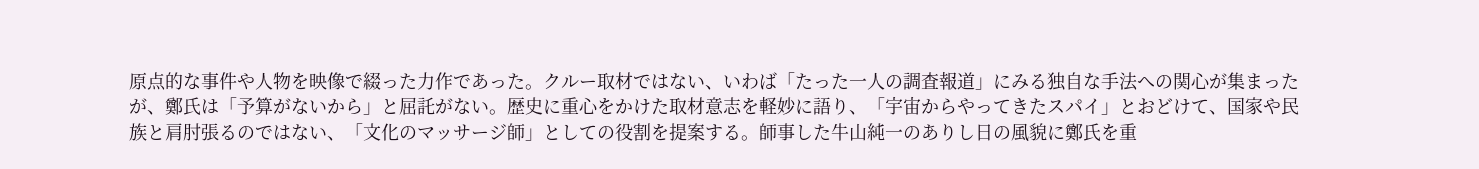原点的な事件や人物を映像で綴った力作であった。クルー取材ではない、いわば「たった一人の調査報道」にみる独自な手法への関心が集まったが、鄭氏は「予算がないから」と屈託がない。歴史に重心をかけた取材意志を軽妙に語り、「宇宙からやってきたスパイ」とおどけて、国家や民族と肩肘張るのではない、「文化のマッサージ師」としての役割を提案する。師事した牛山純一のありし日の風貌に鄭氏を重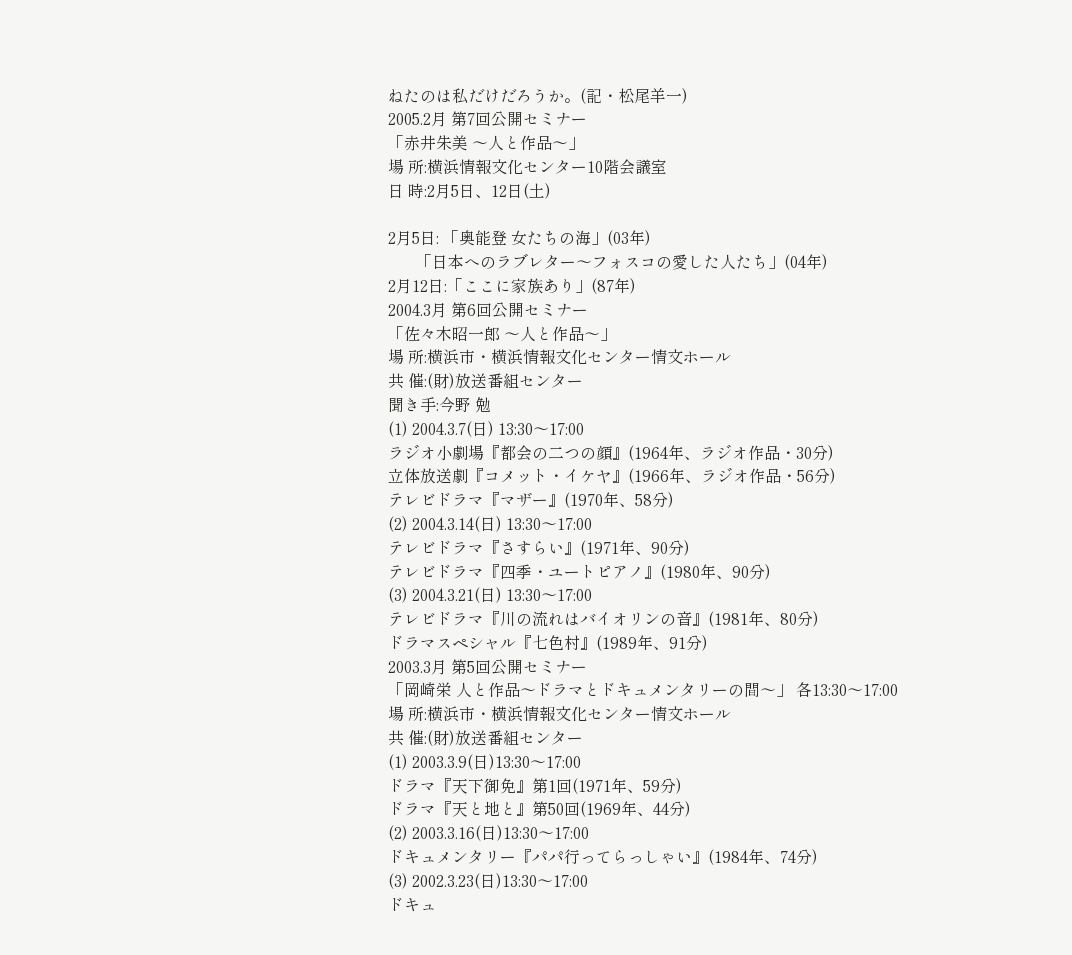ねたのは私だけだろうか。(記・松尾羊一)
2005.2月 第7回公開セミナー
「赤井朱美 〜人と作品〜」
場 所:横浜情報文化センター10階会議室
日 時:2月5日、12日(土)

2月5日: 「奥能登 女たちの海」(03年)
       「日本へのラブレター〜フォスコの愛した人たち」(04年)
2月12日:「ここに家族あり」(87年)
2004.3月 第6回公開セミナー
「佐々木昭一郎 〜人と作品〜」
場 所:横浜市・横浜情報文化センター情文ホール
共 催:(財)放送番組センター
聞き手:今野 勉
(1) 2004.3.7(日) 13:30〜17:00
ラジオ小劇場『都会の二つの顔』(1964年、ラジオ作品・30分)
立体放送劇『コメット・イケヤ』(1966年、ラジオ作品・56分)
テレビドラマ『マザー』(1970年、58分)
(2) 2004.3.14(日) 13:30〜17:00
テレビドラマ『さすらい』(1971年、90分)
テレビドラマ『四季・ユートピアノ』(1980年、90分)
(3) 2004.3.21(日) 13:30〜17:00
テレビドラマ『川の流れはバイオリンの音』(1981年、80分)
ドラマスペシャル『七色村』(1989年、91分)
2003.3月 第5回公開セミナー
「岡崎栄 人と作品〜ドラマとドキュメンタリーの間〜」 各13:30〜17:00
場 所:横浜市・横浜情報文化センター情文ホール
共 催:(財)放送番組センター
(1) 2003.3.9(日)13:30〜17:00
ドラマ『天下御免』第1回(1971年、59分)
ドラマ『天と地と』第50回(1969年、44分)
(2) 2003.3.16(日)13:30〜17:00
ドキュメンタリー『パパ行ってらっしゃい』(1984年、74分)
(3) 2002.3.23(日)13:30〜17:00
ドキュ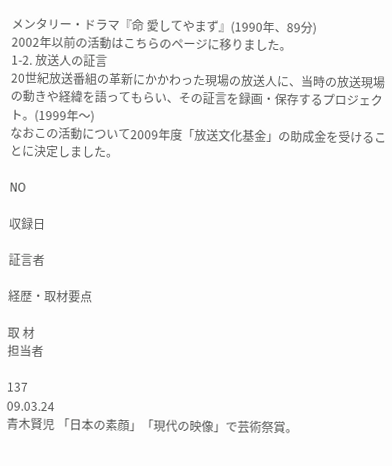メンタリー・ドラマ『命 愛してやまず』(1990年、89分)
2002年以前の活動はこちらのページに移りました。
1-2. 放送人の証言
20世紀放送番組の革新にかかわった現場の放送人に、当時の放送現場の動きや経緯を語ってもらい、その証言を録画・保存するプロジェクト。(1999年〜)
なおこの活動について2009年度「放送文化基金」の助成金を受けることに決定しました。

NO

収録日

証言者

経歴・取材要点

取 材
担当者

137
09.03.24
青木賢児 「日本の素顔」「現代の映像」で芸術祭賞。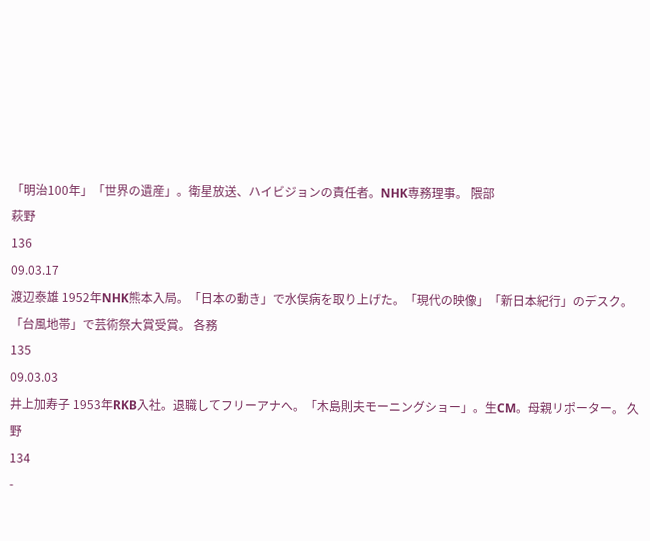「明治100年」「世界の遺産」。衛星放送、ハイビジョンの責任者。NHK専務理事。 隈部
萩野
136
09.03.17
渡辺泰雄 1952年NHK熊本入局。「日本の動き」で水俣病を取り上げた。「現代の映像」「新日本紀行」のデスク。「台風地帯」で芸術祭大賞受賞。 各務
135
09.03.03
井上加寿子 1953年RKB入社。退職してフリーアナへ。「木島則夫モーニングショー」。生CM。母親リポーター。 久野
134
-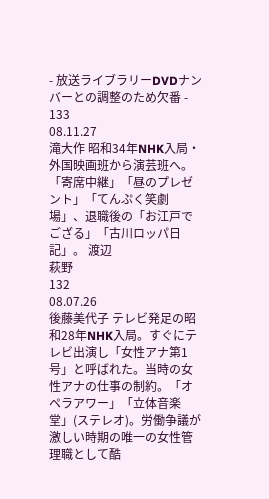- 放送ライブラリーDVDナンバーとの調整のため欠番 -
133
08.11.27
滝大作 昭和34年NHK入局・外国映画班から演芸班へ。「寄席中継」「昼のプレゼント」「てんぷく笑劇場」、退職後の「お江戸でござる」「古川ロッパ日記」。 渡辺
萩野
132
08.07.26
後藤美代子 テレビ発足の昭和28年NHK入局。すぐにテレビ出演し「女性アナ第1号」と呼ばれた。当時の女性アナの仕事の制約。「オペラアワー」「立体音楽堂」(ステレオ)。労働争議が激しい時期の唯一の女性管理職として酷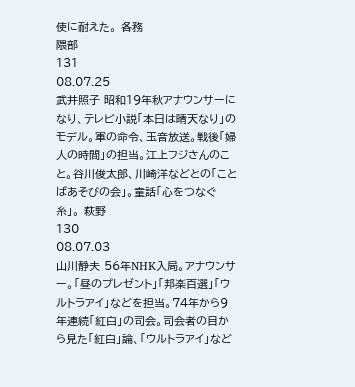使に耐えた。 各務
隈部
131
08.07.25
武井照子 昭和19年秋アナウンサーになり、テレビ小説「本日は晴天なり」のモデル。軍の命令、玉音放送。戦後「婦人の時間」の担当。江上フジさんのこと。谷川俊太郎、川崎洋などとの「ことばあそびの会」。童話「心をつなぐ糸」。 萩野
130
08.07.03
山川静夫 56年NHK入局。アナウンサー。「昼のプレゼント」「邦楽百選」「ウルトラアイ」などを担当。74年から9年連続「紅白」の司会。司会者の目から見た「紅白」論、「ウルトラアイ」など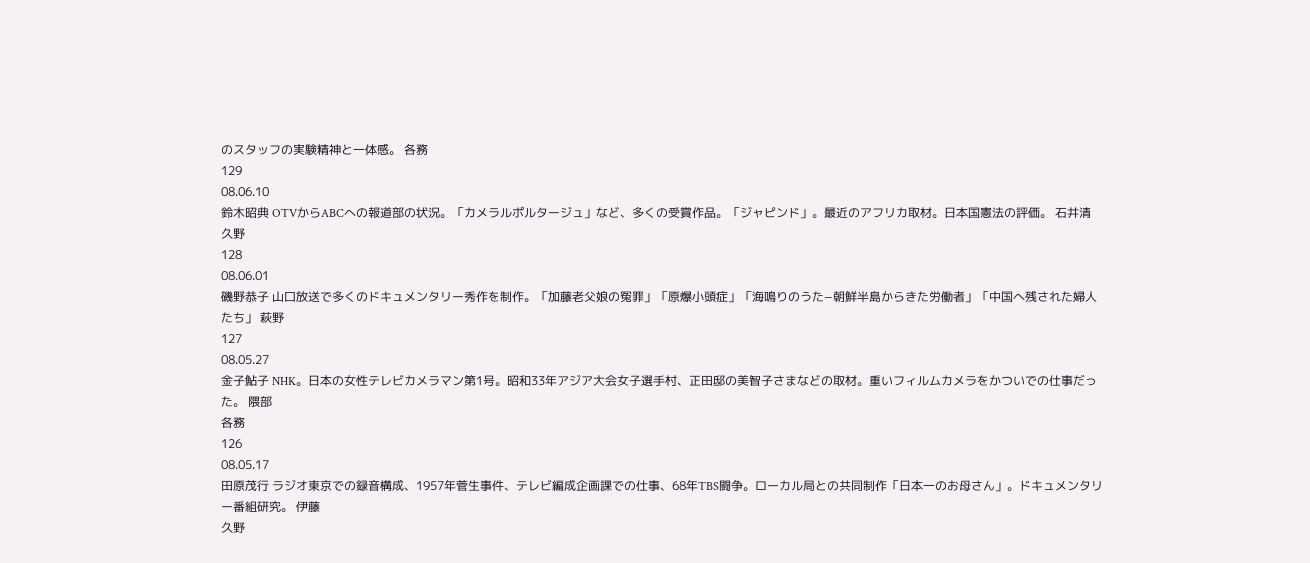のスタッフの実験精神と一体感。 各務
129
08.06.10
鈴木昭典 OTVからABCへの報道部の状況。「カメラルポルタージュ」など、多くの受賞作品。「ジャピンド」。最近のアフリカ取材。日本国憲法の評価。 石井清
久野
128
08.06.01
磯野恭子 山口放送で多くのドキュメンタリー秀作を制作。「加藤老父娘の冤罪」「原爆小頭症」「海鳴りのうた−朝鮮半島からきた労働者」「中国へ残された婦人たち」 萩野
127
08.05.27
金子鮎子 NHK。日本の女性テレビカメラマン第1号。昭和33年アジア大会女子選手村、正田邸の美智子さまなどの取材。重いフィルムカメラをかついでの仕事だった。 隈部
各務
126
08.05.17
田原茂行 ラジオ東京での録音構成、1957年菅生事件、テレビ編成企画課での仕事、68年TBS闘争。ローカル局との共同制作「日本一のお母さん」。ドキュメンタリー番組研究。 伊藤
久野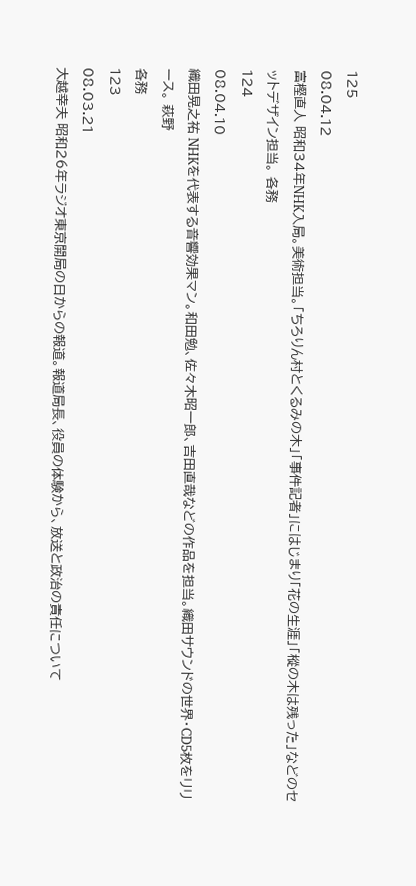125
08.04.12
富樫直人 昭和34年NHK入局。美術担当。「ちろりん村とくるみの木」「事件記者」にはじまり「花の生涯」「樅の木は残った」などのセットデザイン担当。 各務
124
08.04.10
織田晃之祐 NHKを代表する音響効果マン。和田勉、佐々木昭一郎、吉田直哉などの作品を担当。織田サウンドの世界・CD5枚をリリース。 萩野
各務
123
08.03.21
大越幸夫 昭和26年ラジオ東京開局の日からの報道。報道局長、役員の体験から、放送と政治の責任について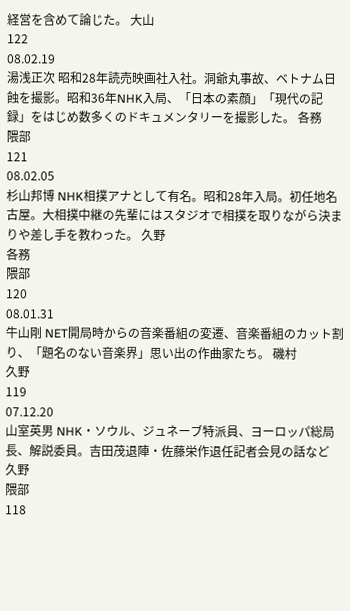経営を含めて論じた。 大山
122
08.02.19
湯浅正次 昭和28年読売映画社入社。洞爺丸事故、ベトナム日蝕を撮影。昭和36年NHK入局、「日本の素顔」「現代の記録」をはじめ数多くのドキュメンタリーを撮影した。 各務
隈部
121
08.02.05
杉山邦博 NHK相撲アナとして有名。昭和28年入局。初任地名古屋。大相撲中継の先輩にはスタジオで相撲を取りながら決まりや差し手を教わった。 久野
各務
隈部
120
08.01.31
牛山剛 NET開局時からの音楽番組の変遷、音楽番組のカット割り、「題名のない音楽界」思い出の作曲家たち。 磯村
久野
119
07.12.20
山室英男 NHK・ソウル、ジュネーブ特派員、ヨーロッパ総局長、解説委員。吉田茂退陣・佐藤栄作退任記者会見の話など 久野
隈部
118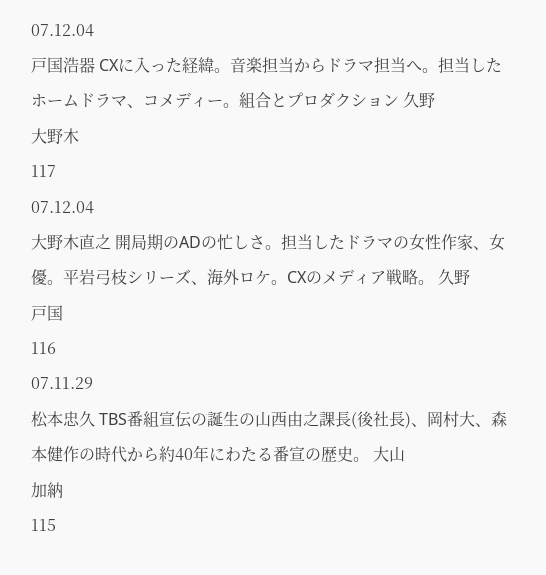07.12.04
戸国浩器 CXに入った経緯。音楽担当からドラマ担当へ。担当したホームドラマ、コメディー。組合とプロダクション 久野
大野木
117
07.12.04
大野木直之 開局期のADの忙しさ。担当したドラマの女性作家、女優。平岩弓枝シリーズ、海外ロケ。CXのメディア戦略。 久野
戸国
116
07.11.29
松本忠久 TBS番組宣伝の誕生の山西由之課長(後社長)、岡村大、森本健作の時代から約40年にわたる番宣の歴史。 大山
加納
115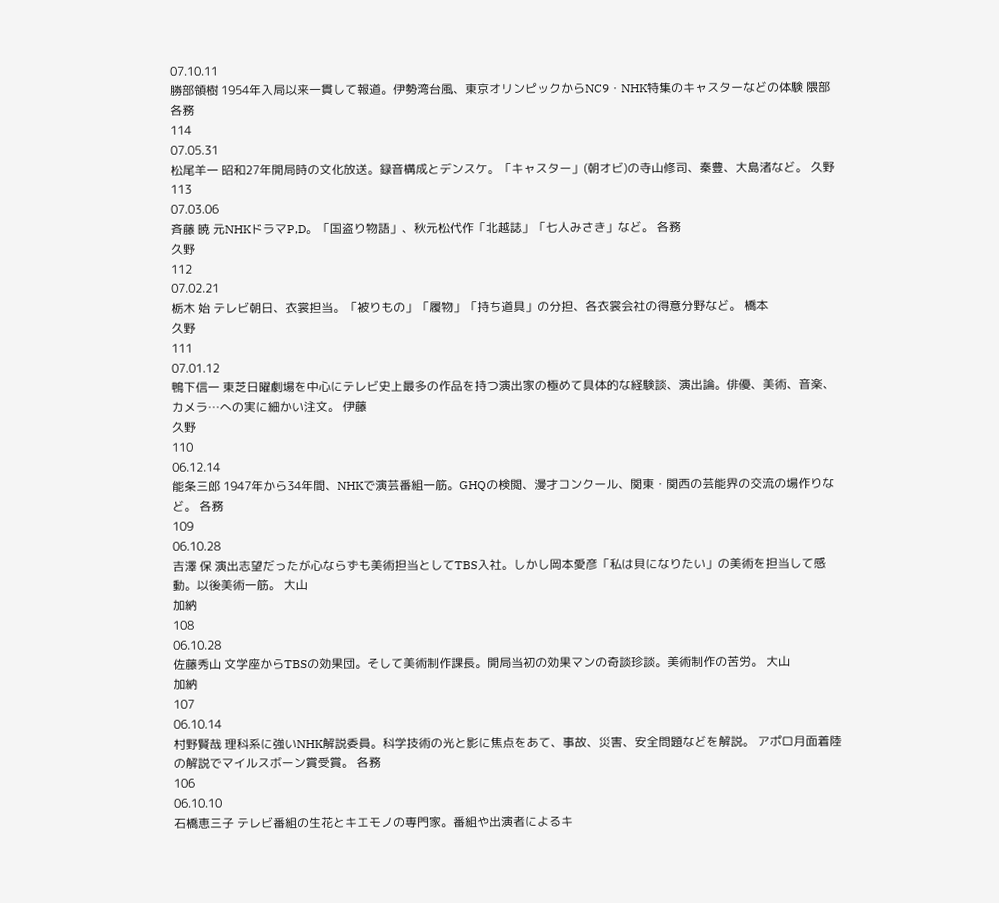07.10.11
勝部領樹 1954年入局以来一貫して報道。伊勢湾台風、東京オリンピックからNC9・NHK特集のキャスターなどの体験 隈部
各務
114
07.05.31
松尾羊一 昭和27年開局時の文化放送。録音構成とデンスケ。「キャスター」(朝オビ)の寺山修司、秦豊、大島渚など。 久野
113
07.03.06
斉藤 暁 元NHKドラマP,D。「国盗り物語」、秋元松代作「北越誌」「七人みさき」など。 各務
久野
112
07.02.21
栃木 始 テレビ朝日、衣裳担当。「被りもの」「履物」「持ち道具」の分担、各衣裳会社の得意分野など。 橋本
久野
111
07.01.12
鴨下信一 東芝日曜劇場を中心にテレビ史上最多の作品を持つ演出家の極めて具体的な経験談、演出論。俳優、美術、音楽、カメラ…への実に細かい注文。 伊藤
久野
110
06.12.14
能条三郎 1947年から34年間、NHKで演芸番組一筋。GHQの検閲、漫才コンクール、関東・関西の芸能界の交流の場作りなど。 各務
109
06.10.28
吉澤 保 演出志望だったが心ならずも美術担当としてTBS入社。しかし岡本愛彦「私は貝になりたい」の美術を担当して感動。以後美術一筋。 大山
加納
108
06.10.28
佐藤秀山 文学座からTBSの効果団。そして美術制作課長。開局当初の効果マンの奇談珍談。美術制作の苦労。 大山
加納
107
06.10.14
村野賢哉 理科系に強いNHK解説委員。科学技術の光と影に焦点をあて、事故、災害、安全問題などを解説。 アポロ月面着陸の解説でマイルスボーン賞受賞。 各務
106
06.10.10
石橋恵三子 テレビ番組の生花とキエモノの専門家。番組や出演者によるキ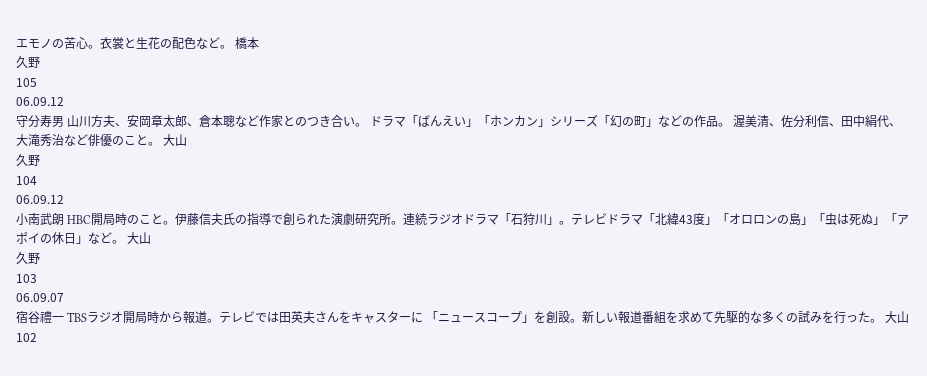エモノの苦心。衣裳と生花の配色など。 橋本
久野
105
06.09.12
守分寿男 山川方夫、安岡章太郎、倉本聰など作家とのつき合い。 ドラマ「ばんえい」「ホンカン」シリーズ「幻の町」などの作品。 渥美清、佐分利信、田中絹代、大滝秀治など俳優のこと。 大山
久野
104
06.09.12
小南武朗 HBC開局時のこと。伊藤信夫氏の指導で創られた演劇研究所。連続ラジオドラマ「石狩川」。テレビドラマ「北緯43度」「オロロンの島」「虫は死ぬ」「アポイの休日」など。 大山
久野
103
06.09.07
宿谷禮一 TBSラジオ開局時から報道。テレビでは田英夫さんをキャスターに 「ニュースコープ」を創設。新しい報道番組を求めて先駆的な多くの試みを行った。 大山
102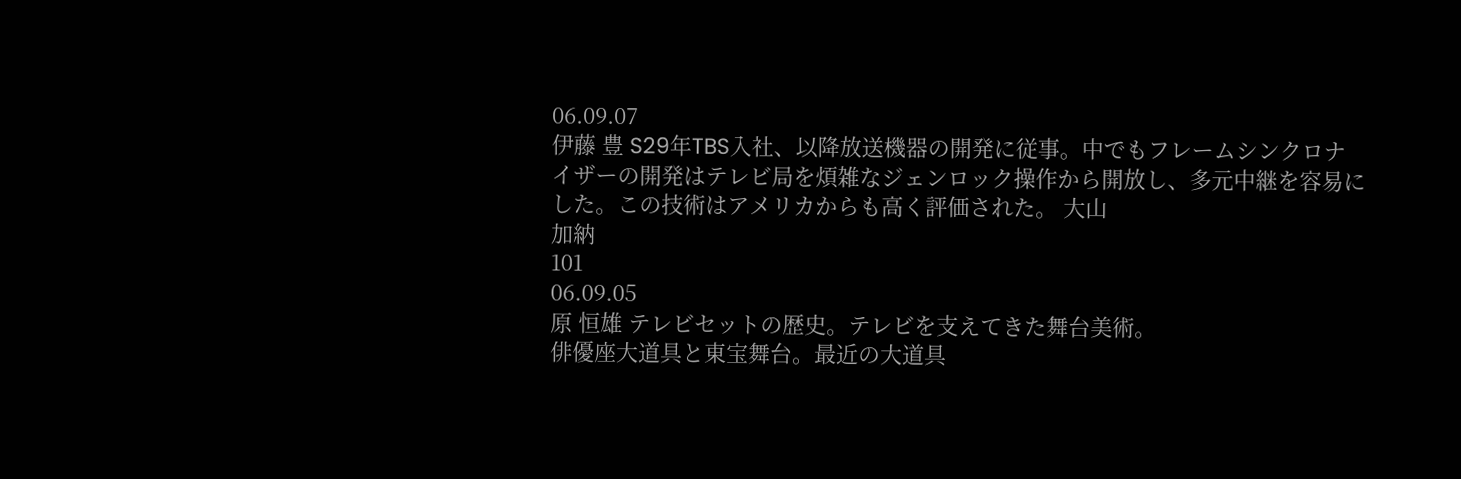06.09.07
伊藤 豊 S29年TBS入社、以降放送機器の開発に従事。中でもフレームシンクロナイザーの開発はテレビ局を煩雑なジェンロック操作から開放し、多元中継を容易にした。この技術はアメリカからも高く評価された。 大山
加納
101
06.09.05
原 恒雄 テレビセットの歴史。テレビを支えてきた舞台美術。
俳優座大道具と東宝舞台。最近の大道具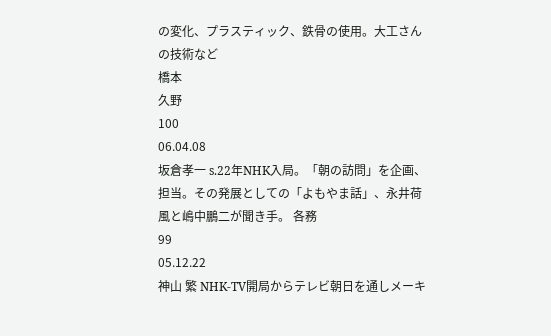の変化、プラスティック、鉄骨の使用。大工さんの技術など
橋本
久野
100
06.04.08
坂倉孝一 s.22年NHK入局。「朝の訪問」を企画、担当。その発展としての「よもやま話」、永井荷風と嶋中鵬二が聞き手。 各務
99
05.12.22
神山 繁 NHK-TV開局からテレビ朝日を通しメーキ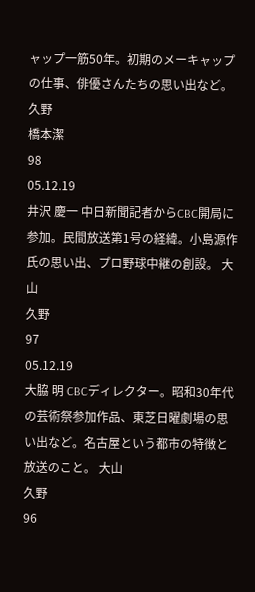ャップ一筋50年。初期のメーキャップの仕事、俳優さんたちの思い出など。 久野
橋本潔
98
05.12.19
井沢 慶一 中日新聞記者からCBC開局に参加。民間放送第1号の経緯。小島源作氏の思い出、プロ野球中継の創設。 大山
久野
97
05.12.19
大脇 明 CBCディレクター。昭和30年代の芸術祭参加作品、東芝日曜劇場の思い出など。名古屋という都市の特徴と放送のこと。 大山
久野
96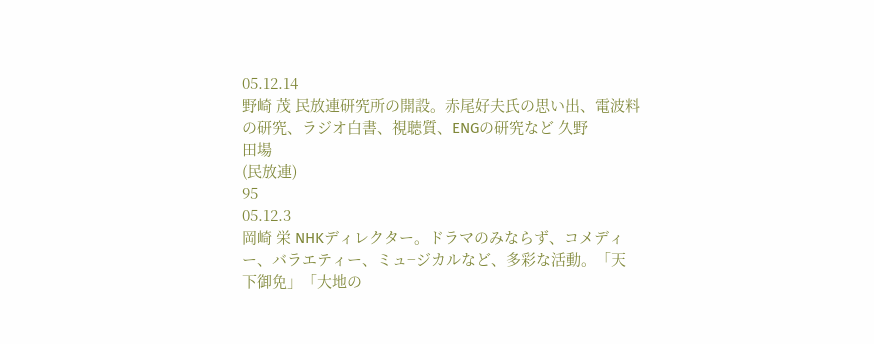05.12.14
野崎 茂 民放連研究所の開設。赤尾好夫氏の思い出、電波料の研究、ラジオ白書、視聴質、ENGの研究など 久野
田場
(民放連)
95
05.12.3
岡崎 栄 NHKディレクター。ドラマのみならず、コメディー、バラエティー、ミュ−ジカルなど、多彩な活動。「天下御免」「大地の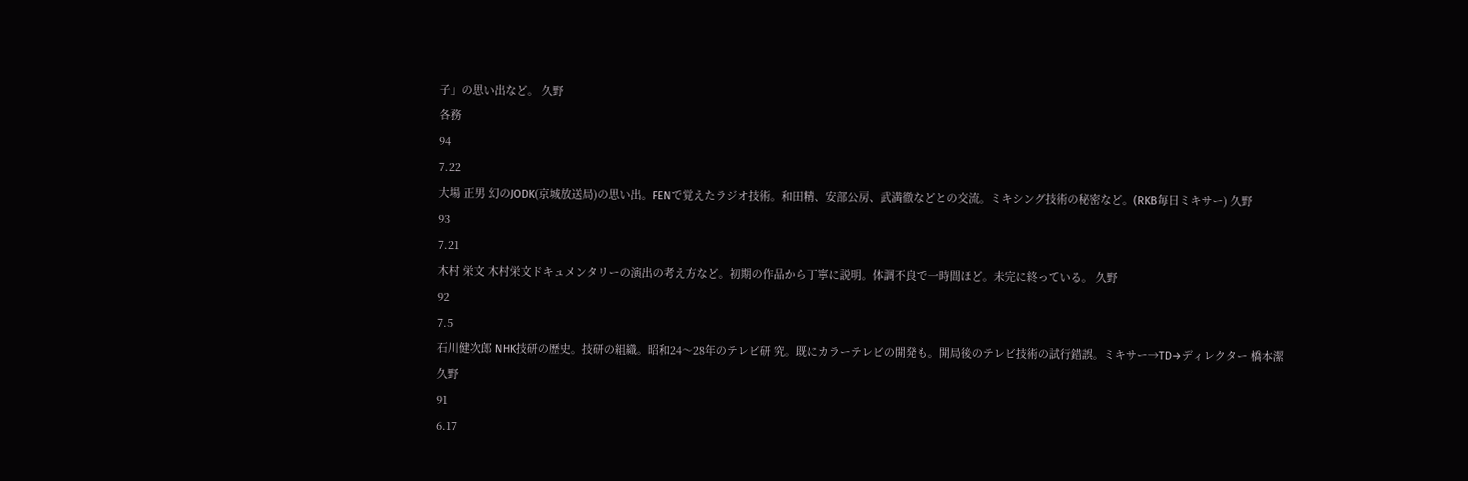子」の思い出など。 久野
各務
94
7.22
大場 正男 幻のJODK(京城放送局)の思い出。FENで覚えたラジオ技術。和田精、安部公房、武満徹などとの交流。ミキシング技術の秘密など。(RKB毎日ミキサー) 久野
93
7.21
木村 栄文 木村栄文ドキュメンタリーの演出の考え方など。初期の作品から丁寧に説明。体調不良で一時間ほど。未完に終っている。 久野
92
7.5
石川健次郎 NHK技研の歴史。技研の組織。昭和24〜28年のテレビ研 究。既にカラーテレビの開発も。開局後のテレビ技術の試行錯誤。ミキサー→TD→ディレクター 橋本潔
久野
91
6.17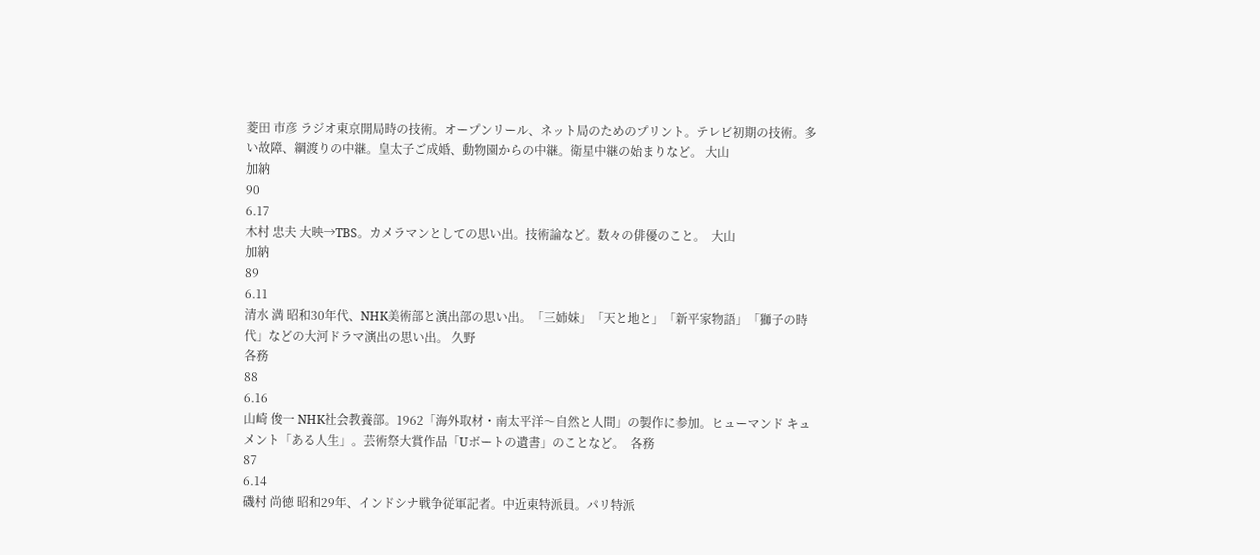菱田 市彦 ラジオ東京開局時の技術。オープンリール、ネット局のためのプリント。テレビ初期の技術。多い故障、綱渡りの中継。皇太子ご成婚、動物園からの中継。衛星中継の始まりなど。 大山
加納
90
6.17
木村 忠夫 大映→TBS。カメラマンとしての思い出。技術論など。数々の俳優のこと。  大山
加納
89
6.11
清水 満 昭和30年代、NHK美術部と演出部の思い出。「三姉妹」「天と地と」「新平家物語」「獅子の時代」などの大河ドラマ演出の思い出。 久野
各務
88
6.16
山崎 俊一 NHK社会教養部。1962「海外取材・南太平洋〜自然と人間」の製作に参加。ヒューマンド キュメント「ある人生」。芸術祭大賞作品「Uボートの遺書」のことなど。  各務
87
6.14
磯村 尚徳 昭和29年、インドシナ戦争従軍記者。中近東特派員。パリ特派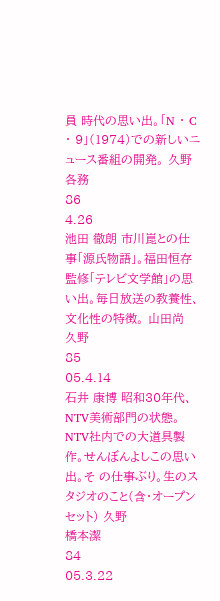員 時代の思い出。「N ・ C ・ 9」(1974)での新しいニュース番組の開発。 久野
各務
86
4.26
池田 徹朗 市川崑との仕事「源氏物語」。福田恒存監修「テレビ文学館」の思い出。毎日放送の教養性、文化性の特徴。 山田尚
久野
85
05.4.14
石井 康博 昭和30年代、NTV美術部門の状態。NTV社内での大道具製作。せんぼんよしこの思い出。そ の仕事ぶり。生のスタジオのこと(含・オープンセット) 久野
橋本潔
84
05.3.22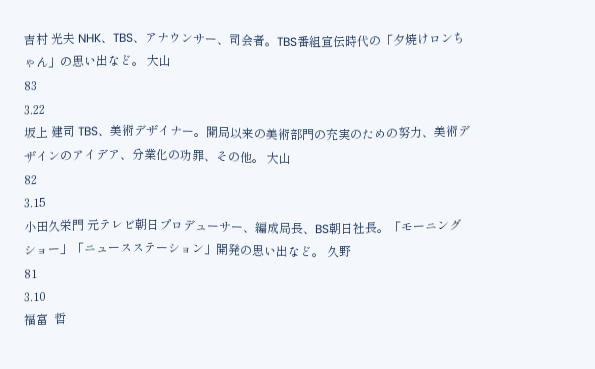吉村 光夫 NHK、TBS、アナウンサー、司会者。TBS番組宣伝時代の「夕焼けロンちゃん」の思い出など。 大山
83
3.22
坂上 建司 TBS、美術デザイナー。開局以来の美術部門の充実のための努力、美術デザインのアイデア、分業化の功罪、その他。 大山
82
3.15
小田久栄門 元テレビ朝日プロデューサー、編成局長、BS朝日社長。「モーニングショー」「ニュースステーション」開発の思い出など。 久野
81
3.10
福富  哲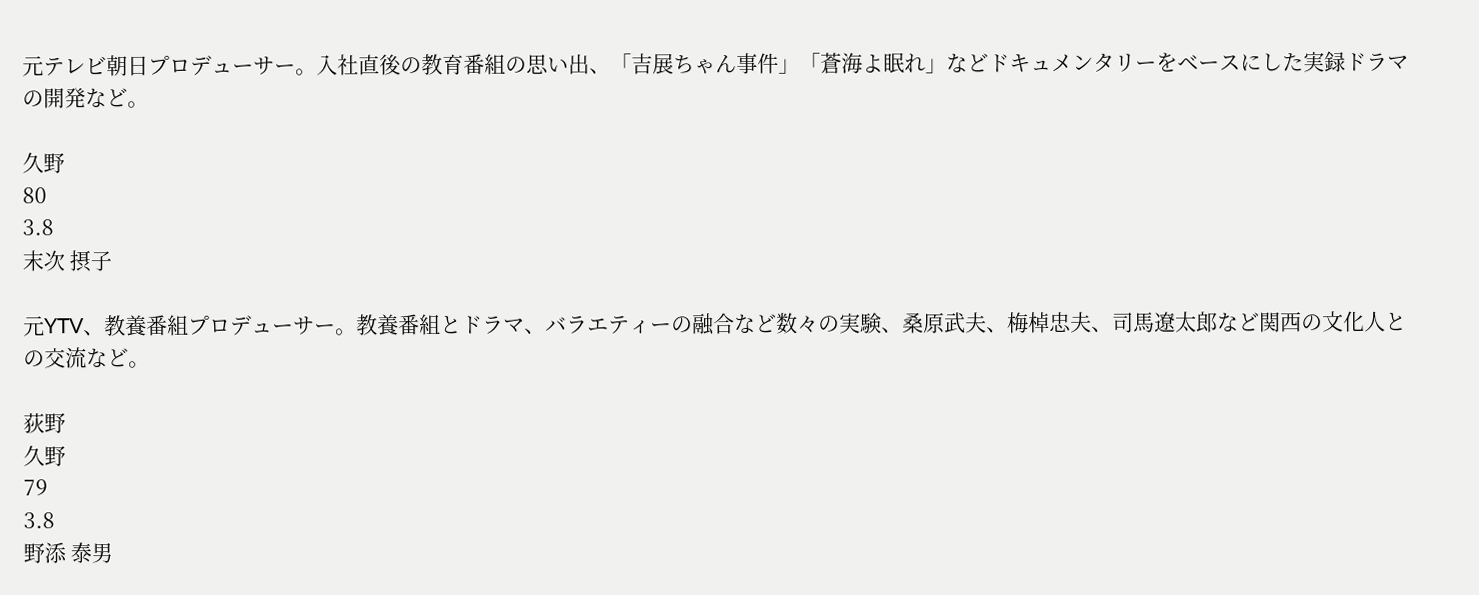元テレビ朝日プロデューサー。入社直後の教育番組の思い出、「吉展ちゃん事件」「蒼海よ眠れ」などドキュメンタリーをベースにした実録ドラマの開発など。

久野
80
3.8
末次 摂子

元YTV、教養番組プロデューサー。教養番組とドラマ、バラエティーの融合など数々の実験、桑原武夫、梅棹忠夫、司馬遼太郎など関西の文化人との交流など。

荻野
久野
79
3.8
野添 泰男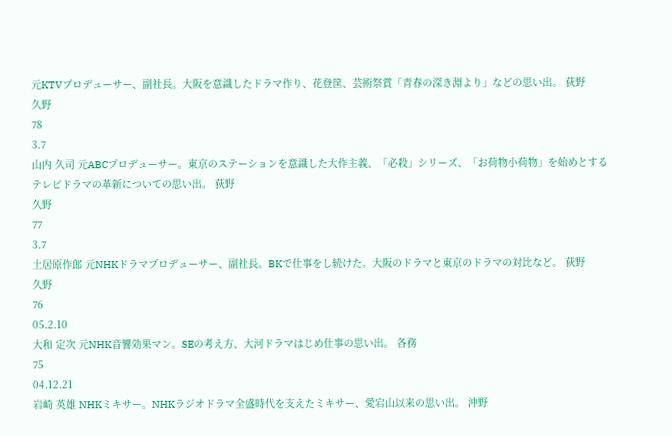元KTVプロデューサー、副社長。大阪を意識したドラマ作り、花登筐、芸術祭賞「青春の深き淵より」などの思い出。 荻野
久野
78
3.7
山内 久司 元ABCプロデューサー。東京のステーションを意識した大作主義、「必殺」シリーズ、「お荷物小荷物」を始めとするテレビドラマの革新についての思い出。 荻野
久野
77
3.7
土居原作郎 元NHKドラマプロデューサー、副社長。BKで仕事をし続けた。大阪のドラマと東京のドラマの対比など。 荻野
久野
76
05.2.10
大和 定次 元NHK音響効果マン。SEの考え方、大河ドラマはじめ仕事の思い出。 各務
75
04.12.21
岩崎 英雄 NHKミキサー。NHKラジオドラマ全盛時代を支えたミキサー、愛宕山以来の思い出。 沖野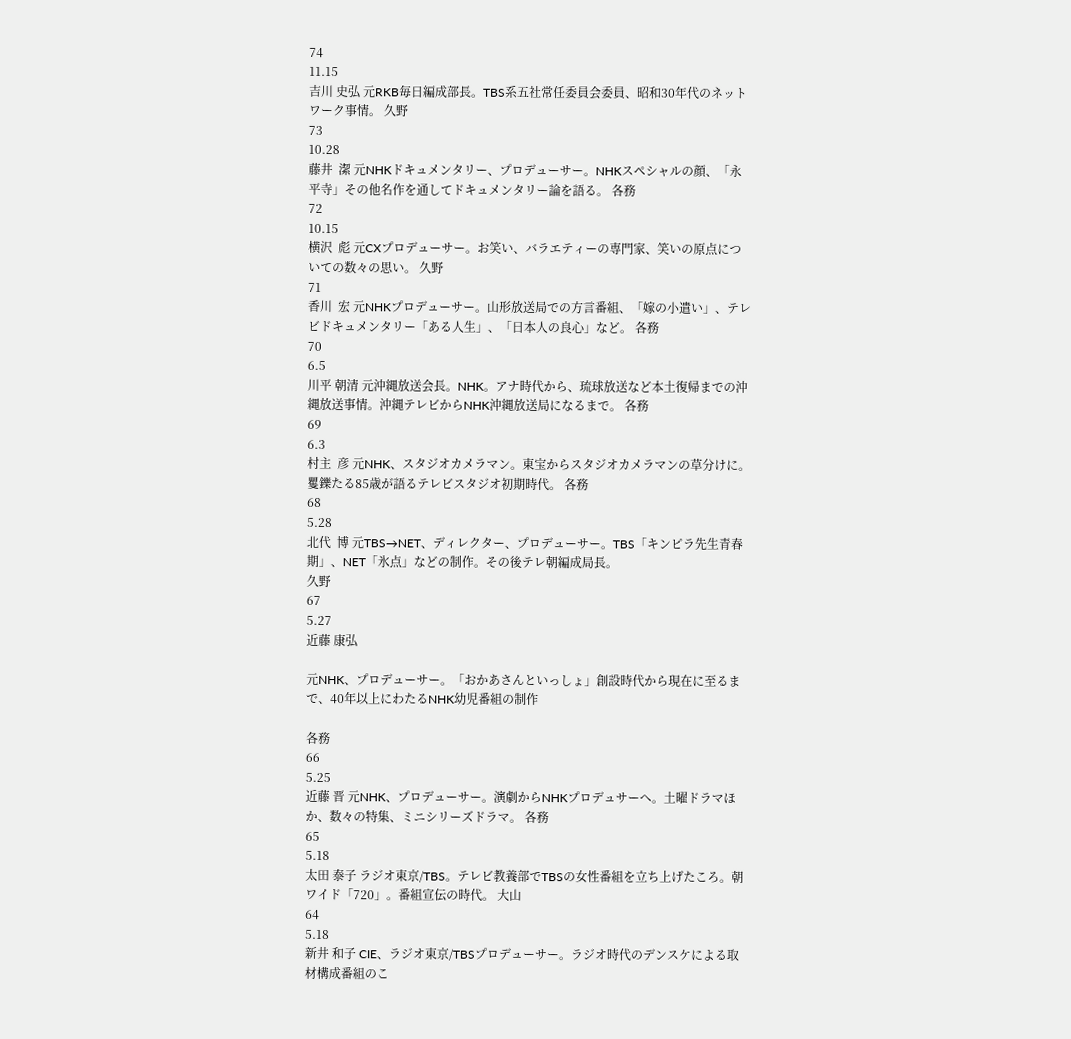74
11.15
吉川 史弘 元RKB毎日編成部長。TBS系五社常任委員会委員、昭和30年代のネットワーク事情。 久野
73
10.28
藤井  潔 元NHKドキュメンタリー、プロデューサー。NHKスペシャルの顔、「永平寺」その他名作を通してドキュメンタリー論を語る。 各務
72
10.15
横沢  彪 元CXプロデューサー。お笑い、バラエティーの専門家、笑いの原点についての数々の思い。 久野
71
香川  宏 元NHKプロデューサー。山形放送局での方言番組、「嫁の小遣い」、テレビドキュメンタリー「ある人生」、「日本人の良心」など。 各務
70
6.5
川平 朝清 元沖縄放送会長。NHK。アナ時代から、琉球放送など本土復帰までの沖縄放送事情。沖縄テレビからNHK沖縄放送局になるまで。 各務
69
6.3
村主  彦 元NHK、スタジオカメラマン。東宝からスタジオカメラマンの草分けに。矍鑠たる85歳が語るテレビスタジオ初期時代。 各務
68
5.28
北代  博 元TBS→NET、ディレクター、プロデューサー。TBS「キンピラ先生青春期」、NET「氷点」などの制作。その後テレ朝編成局長。
久野
67
5.27
近藤 康弘

元NHK、プロデューサー。「おかあさんといっしょ」創設時代から現在に至るまで、40年以上にわたるNHK幼児番組の制作

各務
66
5.25
近藤 晋 元NHK、プロデューサー。演劇からNHKプロデュサーへ。土曜ドラマほか、数々の特集、ミニシリーズドラマ。 各務
65
5.18
太田 泰子 ラジオ東京/TBS。テレビ教養部でTBSの女性番組を立ち上げたころ。朝ワイド「720」。番組宣伝の時代。 大山
64
5.18
新井 和子 CIE、ラジオ東京/TBSプロデューサー。ラジオ時代のデンスケによる取材構成番組のこ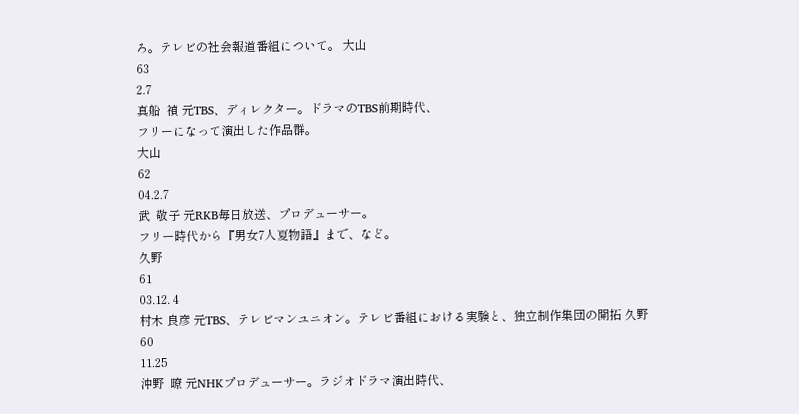ろ。テレビの社会報道番組について。 大山
63
2.7
真船  禎 元TBS、ディレクター。ドラマのTBS前期時代、
フリーになって演出した作品群。
大山
62
04.2.7
武  敬子 元RKB毎日放送、プロデューサー。
フリー時代から『男女7人夏物語』まで、など。
久野
61
03.12. 4
村木 良彦 元TBS、テレビマンユニオン。テレビ番組における実験と、独立制作集団の開拓 久野
60
11.25
沖野  暸 元NHKプロデューサー。ラジオドラマ演出時代、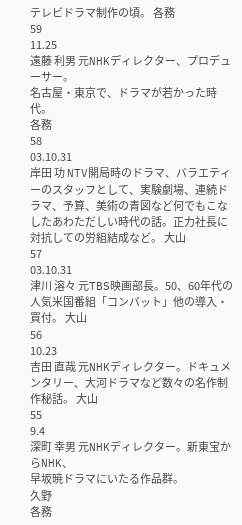テレビドラマ制作の頃。 各務
59
11.25
遠藤 利男 元NHKディレクター、プロデューサー。
名古屋・東京で、ドラマが若かった時代。
各務
58
03.10.31
岸田 功 NTV開局時のドラマ、バラエティーのスタッフとして、実験劇場、連続ドラマ、予算、美術の青図など何でもこなしたあわただしい時代の話。正力社長に対抗しての労組結成など。 大山
57
03.10.31
津川 溶々 元TBS映画部長。50、60年代の人気米国番組「コンバット」他の導入・買付。 大山
56
10.23
吉田 直哉 元NHKディレクター。ドキュメンタリー、大河ドラマなど数々の名作制作秘話。 大山
55
9.4
深町 幸男 元NHKディレクター。新東宝からNHK、
早坂暁ドラマにいたる作品群。
久野
各務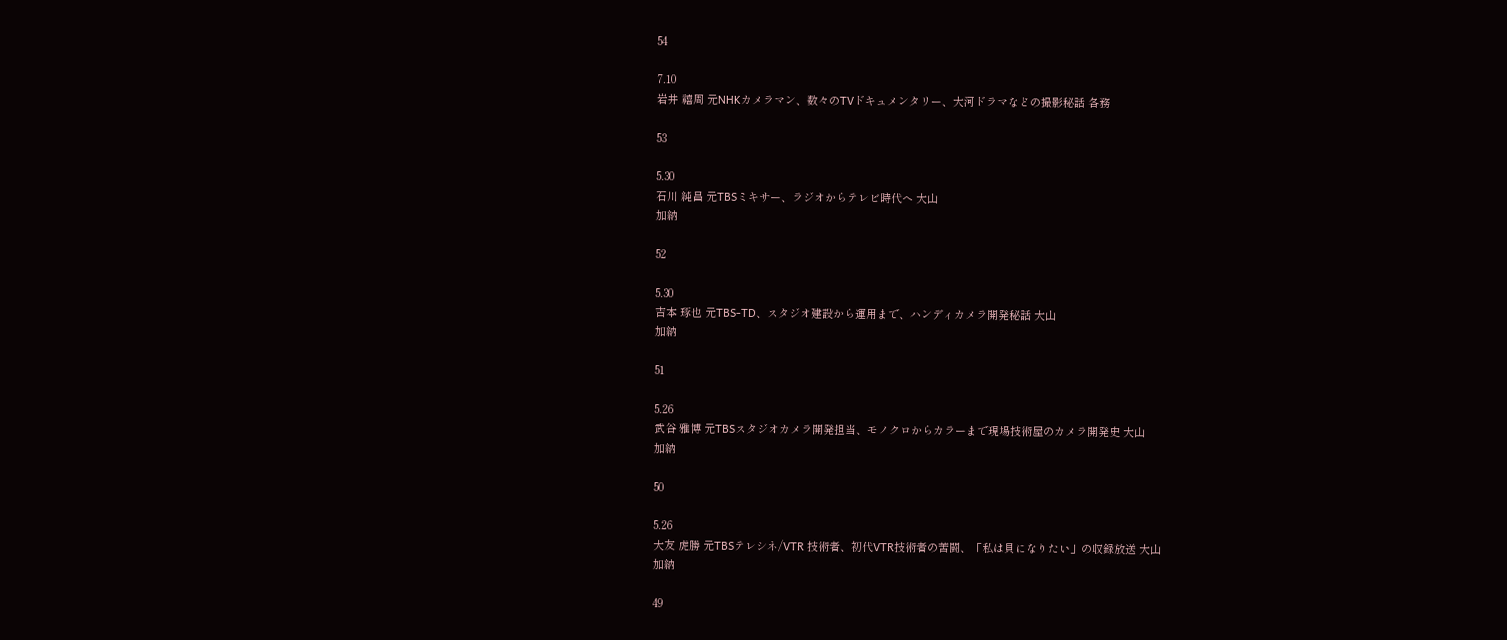54

7.10
岩井 禧周 元NHKカメラマン、数々のTVドキュメンタリー、大河ドラマなどの撮影秘話 各務

53

5.30
石川 純昌 元TBSミキサー、ラジオからテレビ時代へ 大山
加納

52

5.30
吉本 琢也 元TBS‐TD、スタジオ建設から運用まで、ハンディカメラ開発秘話 大山
加納

51

5.26
武谷 雅博 元TBSスタジオカメラ開発担当、モノクロからカラーまで現場技術屋のカメラ開発史 大山
加納

50

5.26
大友 虎勝 元TBSテレシネ/VTR 技術者、初代VTR技術者の苦闘、「私は貝になりたい」の収録放送 大山
加納

49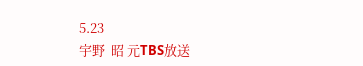5.23
宇野  昭 元TBS放送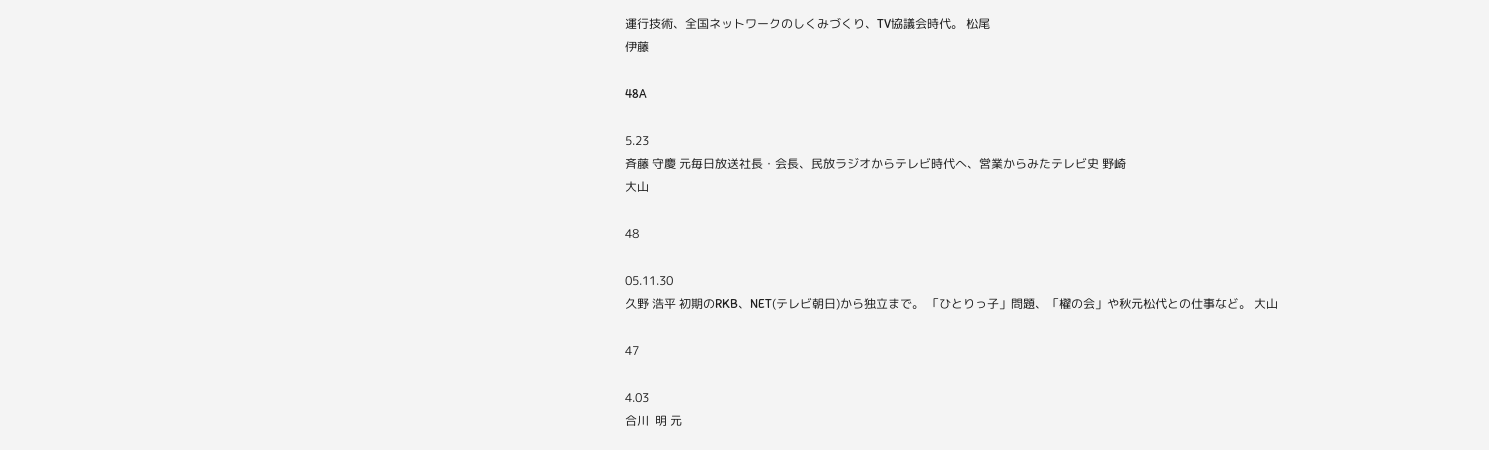運行技術、全国ネットワークのしくみづくり、TV協議会時代。 松尾
伊藤

48A

5.23
斉藤 守慶 元毎日放送社長・会長、民放ラジオからテレビ時代へ、営業からみたテレビ史 野崎
大山

48

05.11.30
久野 浩平 初期のRKB、NET(テレビ朝日)から独立まで。 「ひとりっ子」問題、「櫂の会」や秋元松代との仕事など。 大山

47

4.03
合川  明 元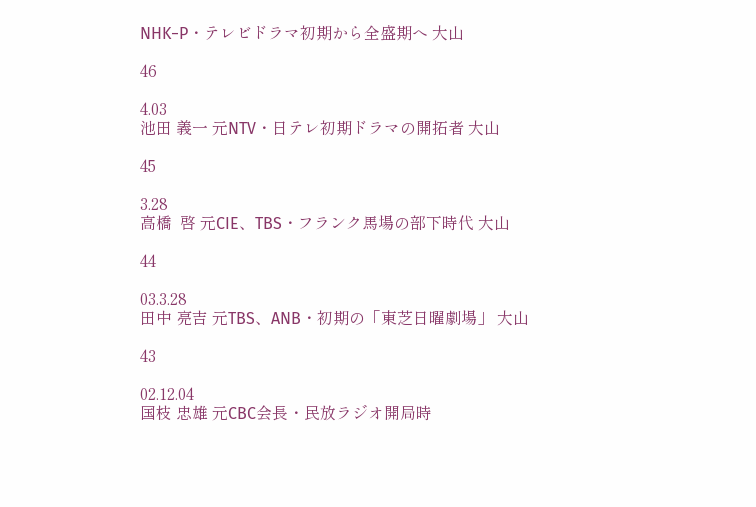NHK−P・テレビドラマ初期から全盛期へ 大山

46

4.03
池田 義一 元NTV・日テレ初期ドラマの開拓者 大山

45

3.28
高橋  啓 元CIE、TBS・フランク馬場の部下時代 大山

44

03.3.28
田中 亮吉 元TBS、ANB・初期の「東芝日曜劇場」 大山

43

02.12.04
国枝 忠雄 元CBC会長・民放ラジオ開局時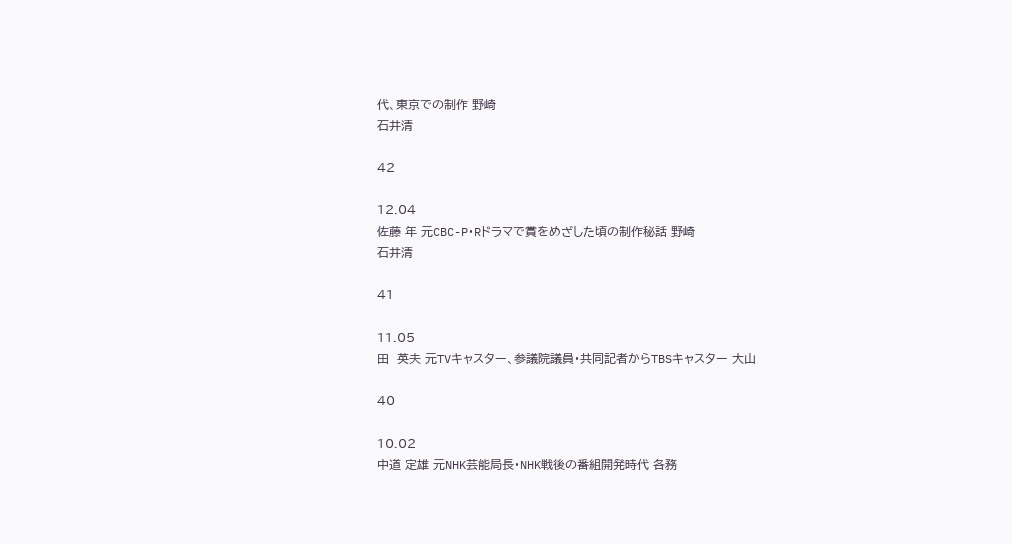代、東京での制作 野崎
石井清

42

12.04
佐藤 年 元CBC-P・Rドラマで賞をめざした頃の制作秘話 野崎
石井清

41

11.05
田  英夫 元TVキャスター、参議院議員・共同記者からTBSキャスター 大山

40

10.02
中道 定雄 元NHK芸能局長・NHK戦後の番組開発時代 各務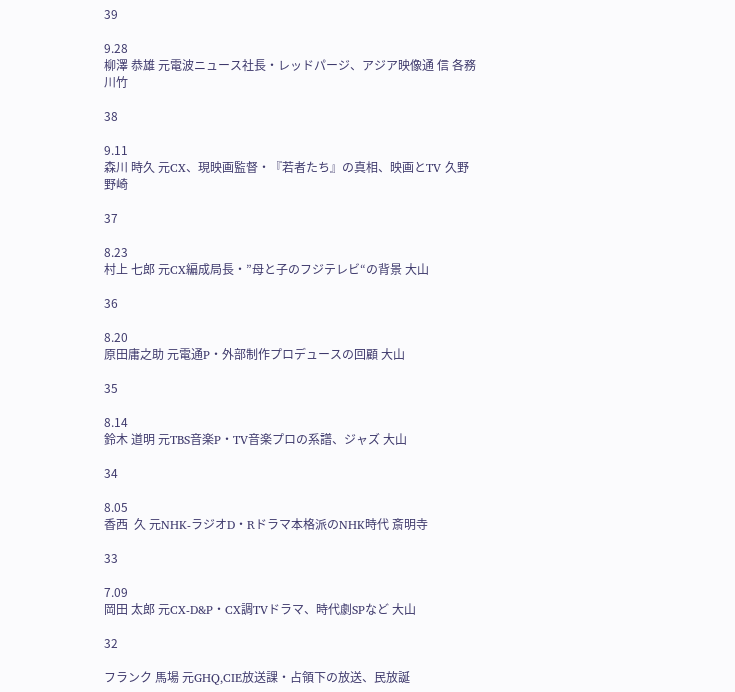39

9.28
柳澤 恭雄 元電波ニュース社長・レッドパージ、アジア映像通 信 各務
川竹

38

9.11
森川 時久 元CX、現映画監督・『若者たち』の真相、映画とTV 久野
野崎

37

8.23
村上 七郎 元CX編成局長・”母と子のフジテレビ“の背景 大山

36

8.20
原田庸之助 元電通P・外部制作プロデュースの回顧 大山

35

8.14
鈴木 道明 元TBS音楽P・TV音楽プロの系譜、ジャズ 大山

34

8.05
香西  久 元NHK-ラジオD・Rドラマ本格派のNHK時代 斎明寺

33

7.09
岡田 太郎 元CX-D&P・CX調TVドラマ、時代劇SPなど 大山

32

フランク 馬場 元GHQ,CIE放送課・占領下の放送、民放誕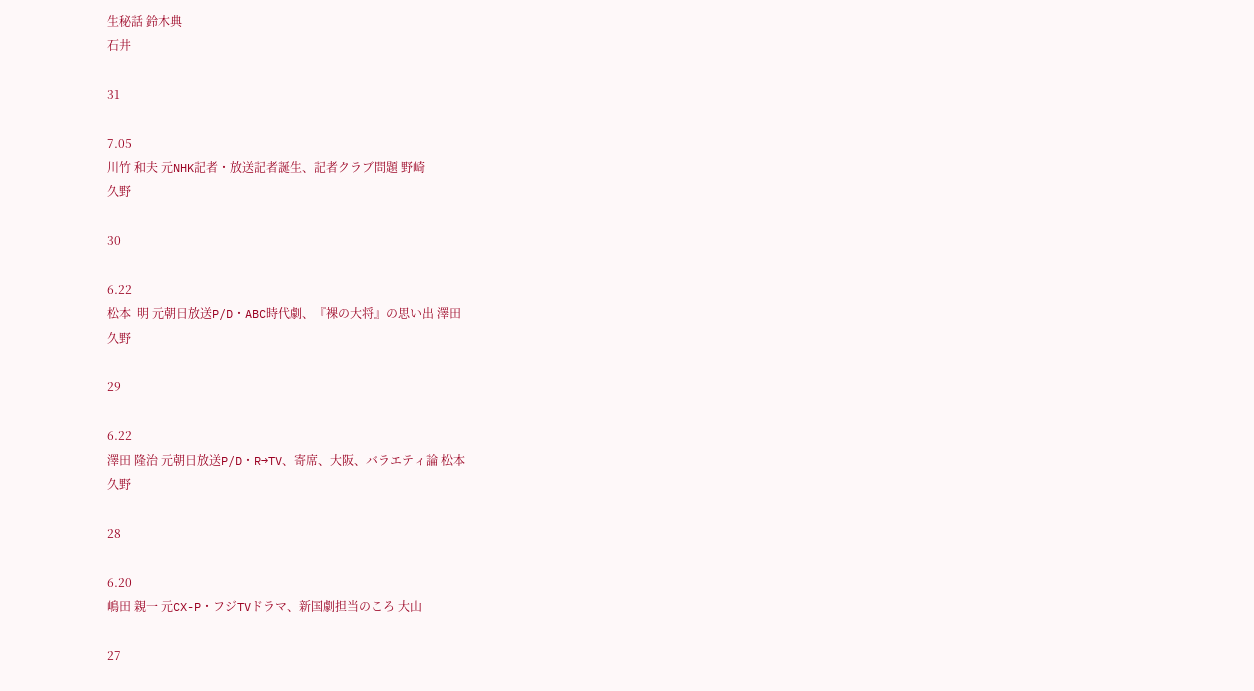生秘話 鈴木典
石井

31

7.05
川竹 和夫 元NHK記者・放送記者誕生、記者クラブ問題 野崎
久野

30

6.22
松本  明 元朝日放送P/D・ABC時代劇、『裸の大将』の思い出 澤田
久野

29

6.22
澤田 隆治 元朝日放送P/D・R→TV、寄席、大阪、バラエティ論 松本
久野

28

6.20
嶋田 親一 元CX-P・フジTVドラマ、新国劇担当のころ 大山

27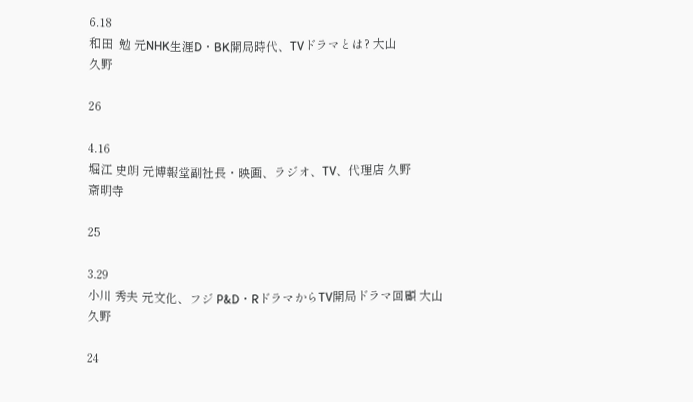6.18
和田  勉 元NHK生涯D・BK開局時代、TVドラマとは? 大山
久野

26

4.16
堀江 史朗 元博報堂副社長・映画、ラジオ、TV、代理店 久野
斎明寺

25

3.29
小川 秀夫 元文化、フジ P&D・RドラマからTV開局ドラマ回顧 大山
久野

24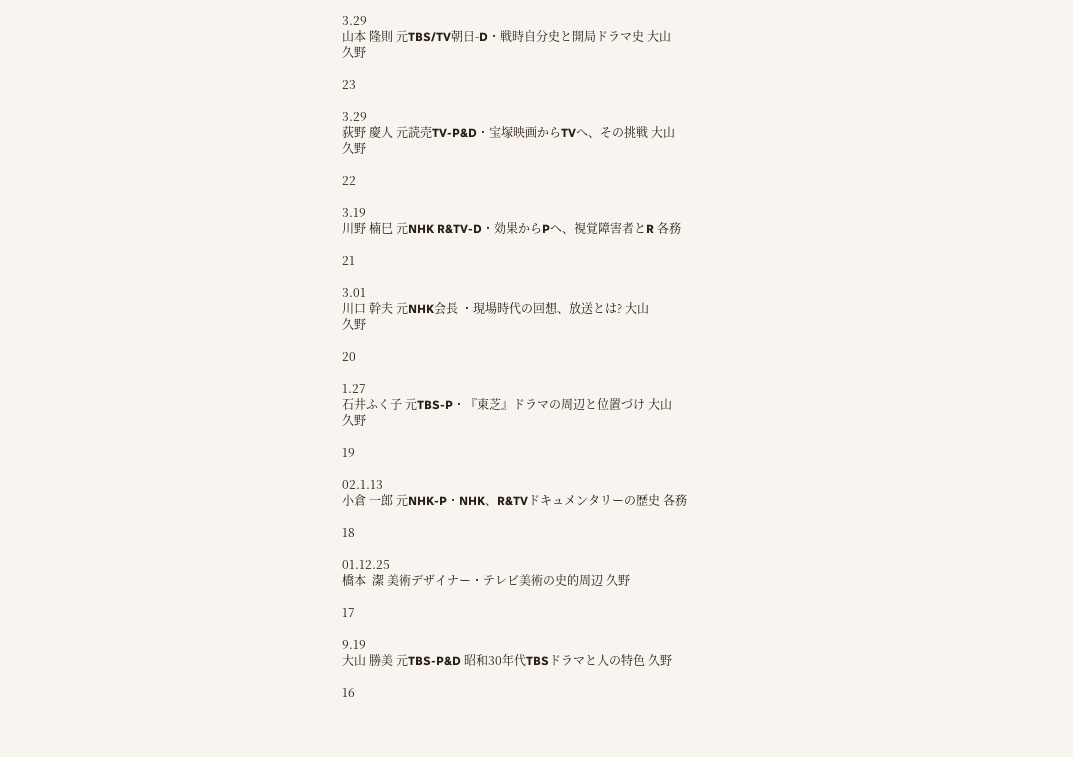3.29
山本 隆則 元TBS/TV朝日-D・戦時自分史と開局ドラマ史 大山
久野

23

3.29
荻野 慶人 元読売TV-P&D・宝塚映画からTVへ、その挑戦 大山
久野

22

3.19
川野 楠巳 元NHK R&TV-D・効果からPへ、視覚障害者とR 各務

21

3.01
川口 幹夫 元NHK会長 ・現場時代の回想、放送とは? 大山
久野

20

1.27
石井ふく子 元TBS-P・『東芝』ドラマの周辺と位置づけ 大山
久野

19

02.1.13
小倉 一郎 元NHK-P・NHK、R&TVドキュメンタリーの歴史 各務

18

01.12.25
橋本  潔 美術デザイナー・テレビ美術の史的周辺 久野

17

9.19
大山 勝美 元TBS-P&D 昭和30年代TBSドラマと人の特色 久野

16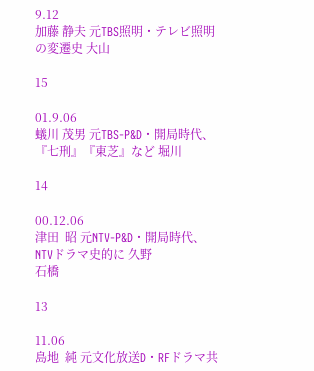9.12
加藤 静夫 元TBS照明・テレビ照明の変遷史 大山

15

01.9.06
蟻川 茂男 元TBS-P&D・開局時代、『七刑』『東芝』など 堀川

14

00.12.06
津田  昭 元NTV-P&D・開局時代、NTVドラマ史的に 久野
石橋

13

11.06
島地  純 元文化放送D・RFドラマ共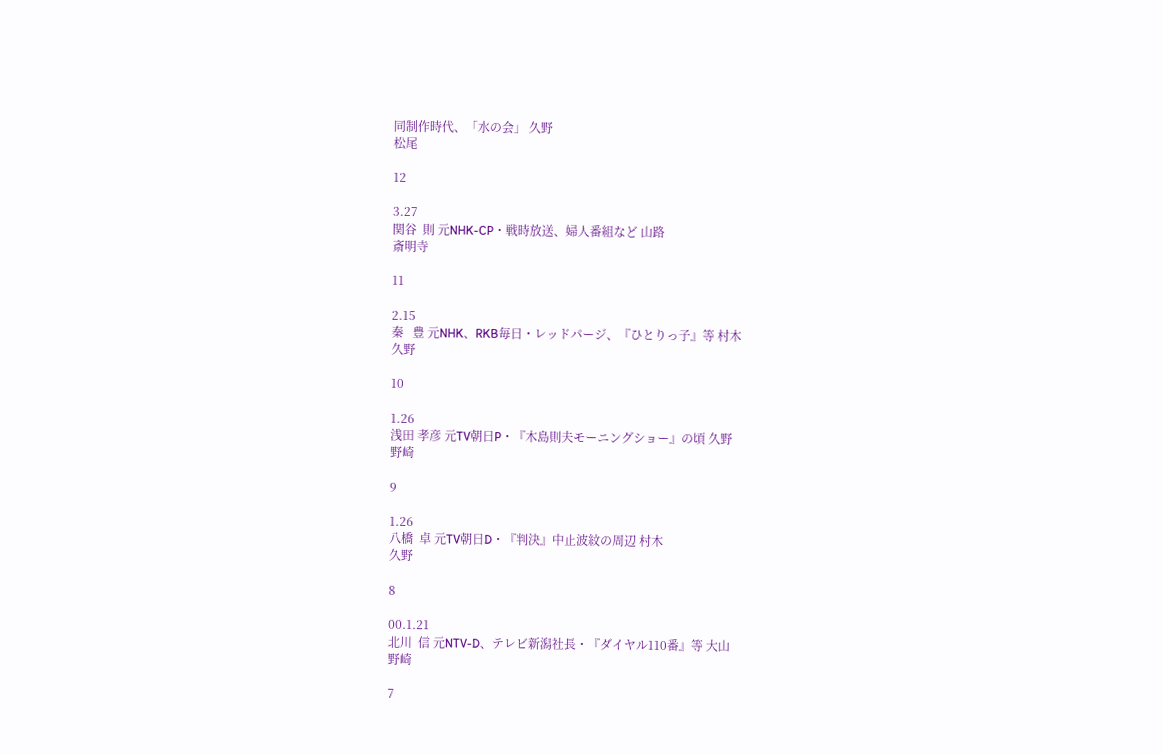同制作時代、「水の会」 久野
松尾

12

3.27
関谷  則 元NHK-CP・戦時放送、婦人番組など 山路
斎明寺

11

2.15
秦   豊 元NHK、RKB毎日・レッドパージ、『ひとりっ子』等 村木
久野

10

1.26
浅田 孝彦 元TV朝日P・『木島則夫モーニングショー』の頃 久野
野崎

9

1.26
八橋  卓 元TV朝日D・『判決』中止波紋の周辺 村木
久野

8

00.1.21
北川  信 元NTV-D、テレビ新潟社長・『ダイヤル110番』等 大山
野崎

7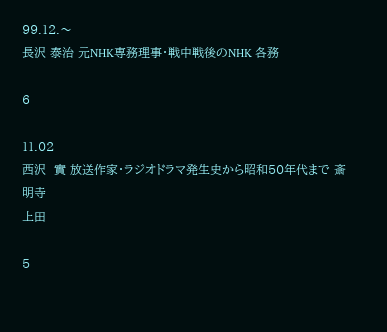99.12.〜
長沢 泰治 元NHK専務理事・戦中戦後のNHK 各務

6

11.02
西沢  實 放送作家・ラジオドラマ発生史から昭和50年代まで 斎明寺
上田

5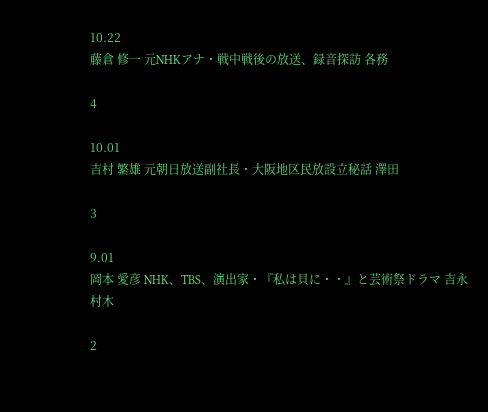10.22
藤倉 修一 元NHKアナ・戦中戦後の放送、録音探訪 各務

4

10.01
吉村 繁雄 元朝日放送副社長・大阪地区民放設立秘話 澤田

3

9.01
岡本 愛彦 NHK、TBS、演出家・『私は貝に・・』と芸術祭ドラマ 吉永
村木

2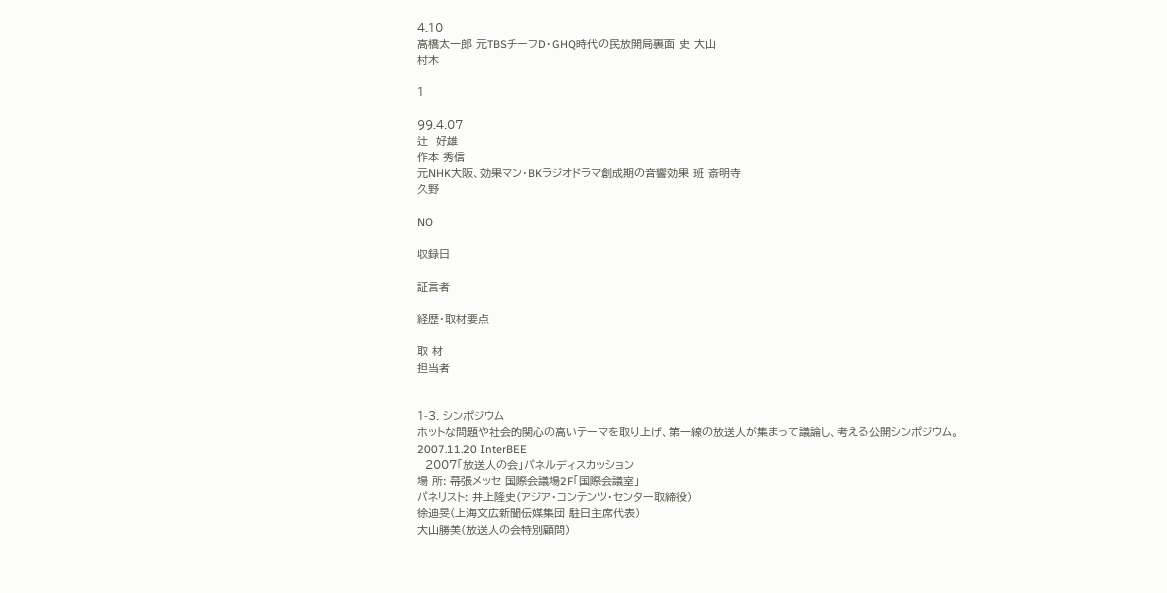4.10
高橋太一郎 元TBSチーフD・GHQ時代の民放開局裏面 史 大山
村木

1

99.4.07
辻  好雄
作本 秀信
元NHK大阪、効果マン・BKラジオドラマ創成期の音響効果 班 斎明寺
久野

NO

収録日

証言者

経歴・取材要点

取 材
担当者


1-3. シンポジウム
ホットな問題や社会的関心の高いテーマを取り上げ、第一線の放送人が集まって議論し、考える公開シンポジウム。
2007.11.20 InterBEE
  2007「放送人の会」パネルディスカッション
場 所: 幕張メッセ 国際会議場2F「国際会議室」
パネリスト: 井上隆史(アジア・コンテンツ・センター取締役)
徐迪旻(上海文広新聞伝媒集団 駐日主席代表)
大山勝美(放送人の会特別顧問)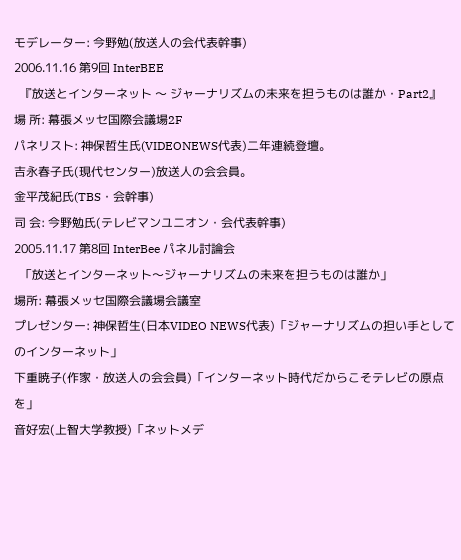モデレーター: 今野勉(放送人の会代表幹事)
2006.11.16 第9回 InterBEE
  『放送とインターネット 〜 ジャーナリズムの未来を担うものは誰か・Part2』
場 所: 幕張メッセ国際会議場2F
パネリスト: 神保哲生氏(VIDEONEWS代表)二年連続登壇。
吉永春子氏(現代センター)放送人の会会員。
金平茂紀氏(TBS・会幹事)
司 会: 今野勉氏(テレビマンユニオン・会代表幹事)
2005.11.17 第8回 InterBee パネル討論会
  「放送とインターネット〜ジャーナリズムの未来を担うものは誰か」
場所: 幕張メッセ国際会議場会議室
プレゼンター: 神保哲生(日本VIDEO NEWS代表)「ジャーナリズムの担い手としてのインターネット」
下重暁子(作家・放送人の会会員)「インターネット時代だからこそテレビの原点を」
音好宏(上智大学教授)「ネットメデ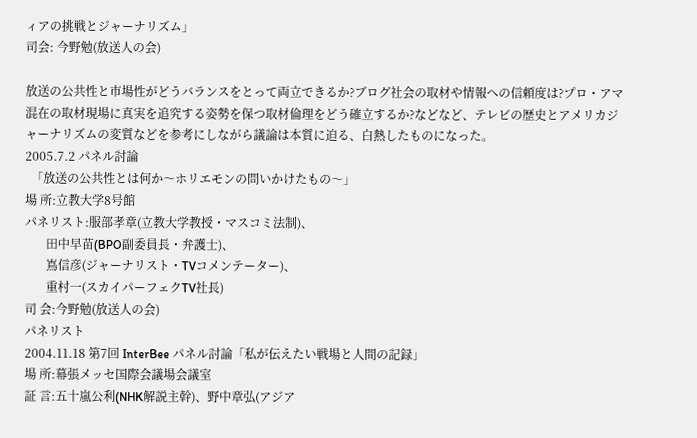ィアの挑戦とジャーナリズム」
司会: 今野勉(放送人の会)

放送の公共性と市場性がどうバランスをとって両立できるか?ブログ社会の取材や情報への信頼度は?プロ・アマ混在の取材現場に真実を追究する姿勢を保つ取材倫理をどう確立するか?などなど、テレビの歴史とアメリカジャーナリズムの変質などを参考にしながら議論は本質に迫る、白熱したものになった。
2005.7.2 パネル討論
  「放送の公共性とは何か〜ホリエモンの問いかけたもの〜」
場 所:立教大学8号館
パネリスト:服部孝章(立教大学教授・マスコミ法制)、
       田中早苗(BPO副委員長・弁護士)、
       嶌信彦(ジャーナリスト・TVコメンテーター)、
       重村一(スカイパーフェクTV社長)
司 会:今野勉(放送人の会)
パネリスト
2004.11.18 第7回 InterBee パネル討論「私が伝えたい戦場と人間の記録」
場 所:幕張メッセ国際会議場会議室
証 言:五十嵐公利(NHK解説主幹)、野中章弘(アジア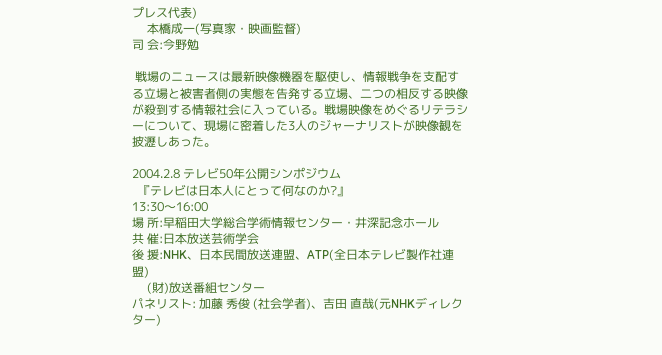プレス代表)
     本橋成一(写真家・映画監督)
司 会:今野勉

 戦場のニュースは最新映像機器を駆使し、情報戦争を支配する立場と被害者側の実態を告発する立場、二つの相反する映像が殺到する情報社会に入っている。戦場映像をめぐるリテラシーについて、現場に密着した3人のジャーナリストが映像観を披瀝しあった。

2004.2.8 テレビ50年公開シンポジウム
  『テレビは日本人にとって何なのか?』
13:30〜16:00
場 所:早稲田大学総合学術情報センター・井深記念ホール
共 催:日本放送芸術学会
後 援:NHK、日本民間放送連盟、ATP(全日本テレビ製作社連盟)
     (財)放送番組センター
パネリスト: 加藤 秀俊 (社会学者)、吉田 直哉(元NHKディレクター)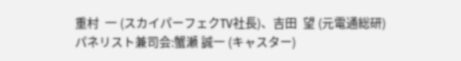重村  一 (スカイパーフェクTV社長)、吉田  望 (元電通総研)
パネリスト兼司会:蟹瀬 誠一 (キャスター)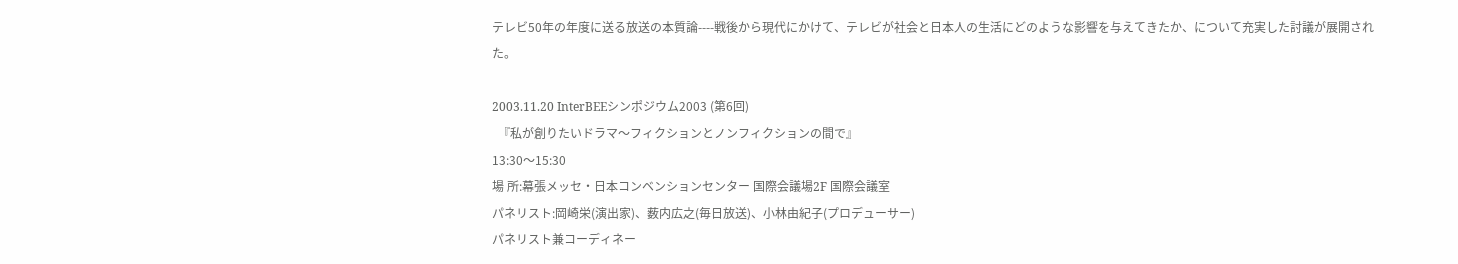テレビ50年の年度に送る放送の本質論----戦後から現代にかけて、テレビが社会と日本人の生活にどのような影響を与えてきたか、について充実した討議が展開された。

2003.11.20 InterBEEシンポジウム2003 (第6回)
  『私が創りたいドラマ〜フィクションとノンフィクションの間で』
13:30〜15:30
場 所:幕張メッセ・日本コンベンションセンター 国際会議場2F 国際会議室
パネリスト:岡崎栄(演出家)、薮内広之(毎日放送)、小林由紀子(プロデューサー)
パネリスト兼コーディネー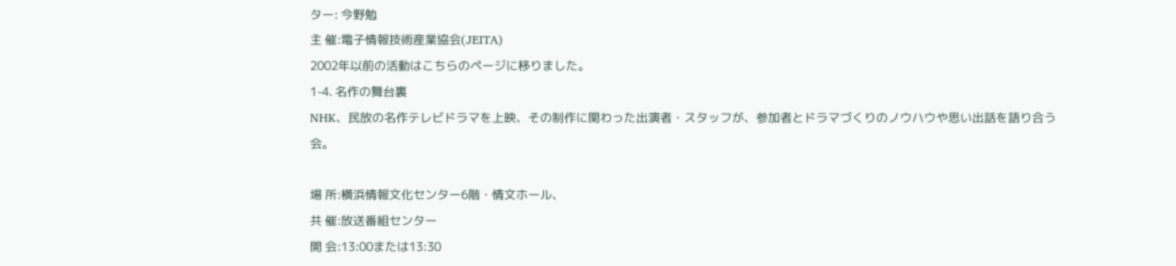ター: 今野勉
主 催:電子情報技術産業協会(JEITA)
2002年以前の活動はこちらのページに移りました。
1-4. 名作の舞台裏
NHK、民放の名作テレビドラマを上映、その制作に関わった出演者・スタッフが、参加者とドラマづくりのノウハウや思い出話を語り合う会。

場 所:横浜情報文化センター6階・情文ホール、
共 催:放送番組センター
開 会:13:00または13:30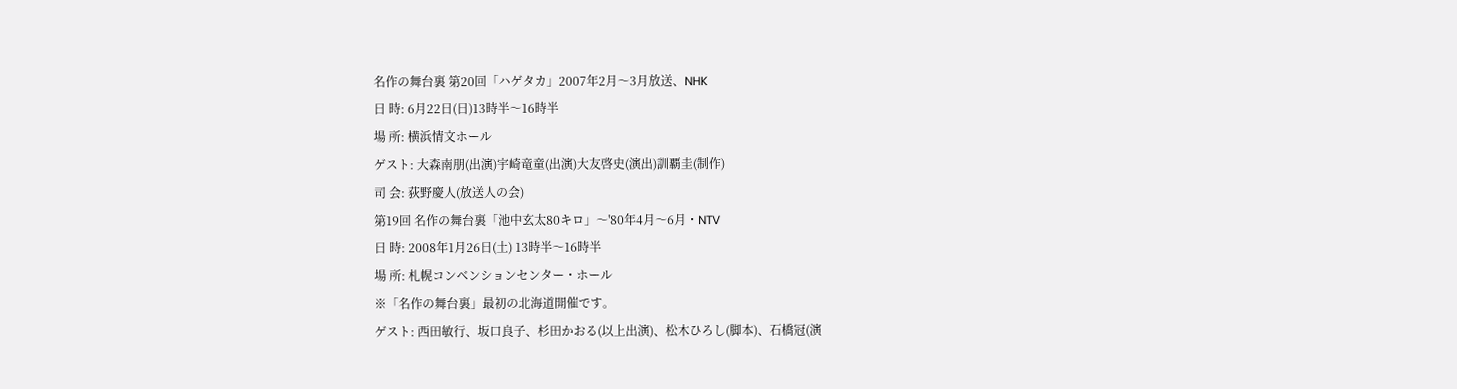名作の舞台裏 第20回「ハゲタカ」2007年2月〜3月放送、NHK
日 時: 6月22日(日)13時半〜16時半
場 所: 横浜情文ホール
ゲスト: 大森南朋(出演)宇崎竜童(出演)大友啓史(演出)訓覇圭(制作)
司 会: 荻野慶人(放送人の会)
第19回 名作の舞台裏「池中玄太80キロ」〜'80年4月〜6月・NTV
日 時: 2008年1月26日(土) 13時半〜16時半
場 所: 札幌コンベンションセンター・ホール
※「名作の舞台裏」最初の北海道開催です。
ゲスト: 西田敏行、坂口良子、杉田かおる(以上出演)、松木ひろし(脚本)、石橋冠(演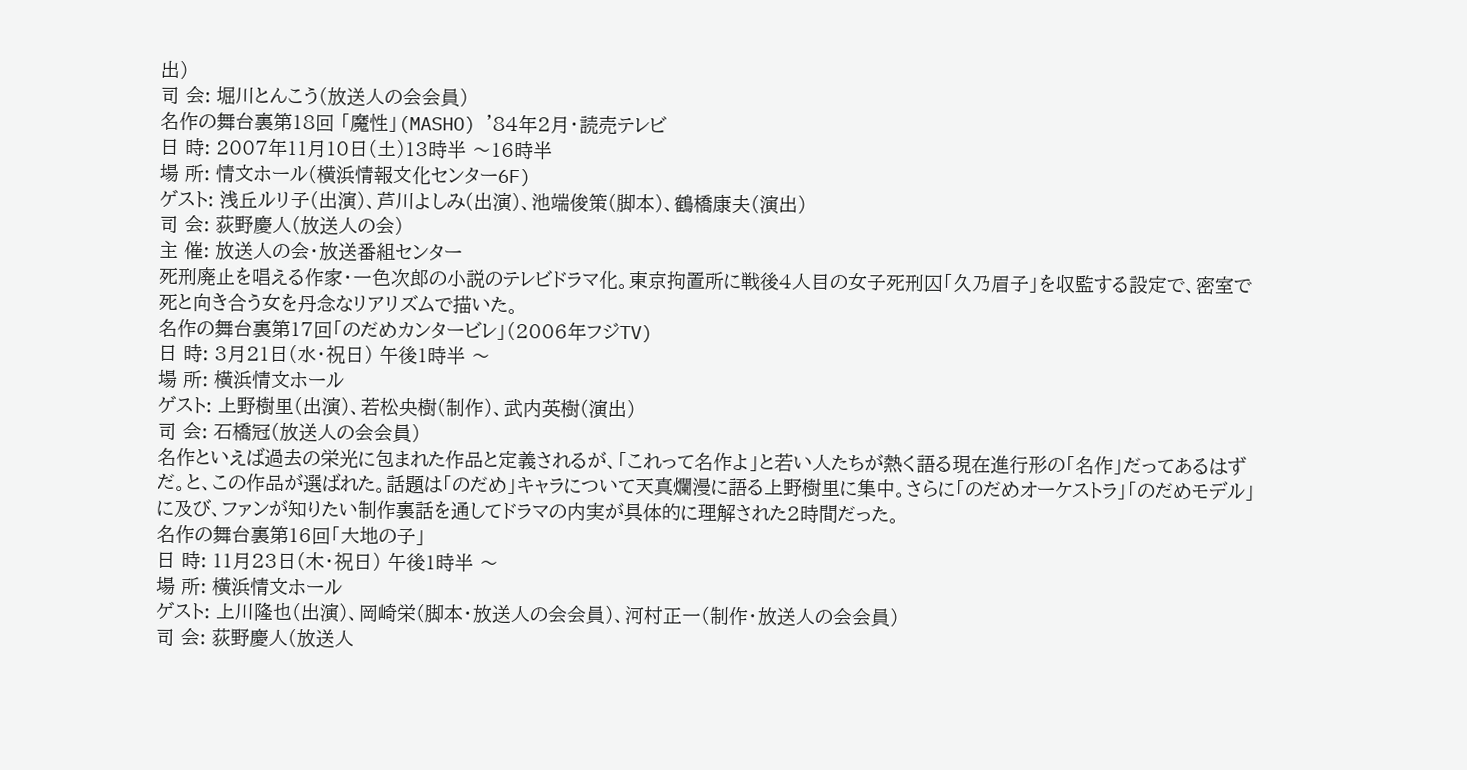出)
司 会: 堀川とんこう(放送人の会会員)
名作の舞台裏第18回 「魔性」(MASHO) '84年2月・読売テレビ
日 時: 2007年11月10日(土)13時半 〜16時半
場 所: 情文ホール(横浜情報文化センター6F)
ゲスト: 浅丘ルリ子(出演)、芦川よしみ(出演)、池端俊策(脚本)、鶴橋康夫(演出)
司 会: 荻野慶人(放送人の会)
主 催: 放送人の会・放送番組センター
死刑廃止を唱える作家・一色次郎の小説のテレビドラマ化。東京拘置所に戦後4人目の女子死刑囚「久乃眉子」を収監する設定で、密室で死と向き合う女を丹念なリアリズムで描いた。
名作の舞台裏第17回「のだめカンタービレ」(2006年フジTV)
日 時: 3月21日(水・祝日) 午後1時半 〜
場 所: 横浜情文ホール
ゲスト: 上野樹里(出演)、若松央樹(制作)、武内英樹(演出)
司 会: 石橋冠(放送人の会会員)
名作といえば過去の栄光に包まれた作品と定義されるが、「これって名作よ」と若い人たちが熱く語る現在進行形の「名作」だってあるはずだ。と、この作品が選ばれた。話題は「のだめ」キャラについて天真爛漫に語る上野樹里に集中。さらに「のだめオーケストラ」「のだめモデル」に及び、ファンが知りたい制作裏話を通してドラマの内実が具体的に理解された2時間だった。
名作の舞台裏第16回「大地の子」
日 時: 11月23日(木・祝日) 午後1時半 〜
場 所: 横浜情文ホール
ゲスト: 上川隆也(出演)、岡崎栄(脚本・放送人の会会員)、河村正一(制作・放送人の会会員)
司 会: 荻野慶人(放送人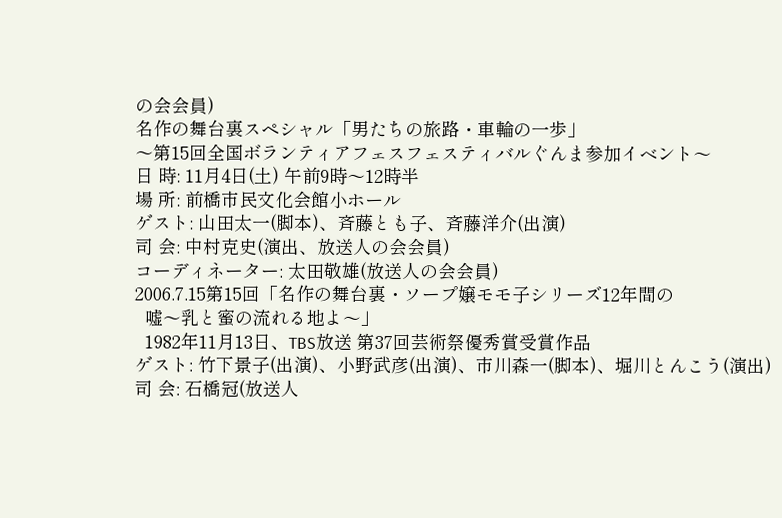の会会員)
名作の舞台裏スペシャル「男たちの旅路・車輪の一歩」
〜第15回全国ボランティアフェスフェスティバルぐんま参加イベント〜
日 時: 11月4日(土) 午前9時〜12時半
場 所: 前橋市民文化会館小ホール
ゲスト: 山田太一(脚本)、斉藤とも子、斉藤洋介(出演)
司 会: 中村克史(演出、放送人の会会員)
コーディネーター: 太田敬雄(放送人の会会員)
2006.7.15第15回「名作の舞台裏・ソープ嬢モモ子シリーズ12年間の
  嘘〜乳と蜜の流れる地よ〜」
  1982年11月13日、TBS放送 第37回芸術祭優秀賞受賞作品
ゲスト: 竹下景子(出演)、小野武彦(出演)、市川森一(脚本)、堀川とんこう(演出)
司 会: 石橋冠(放送人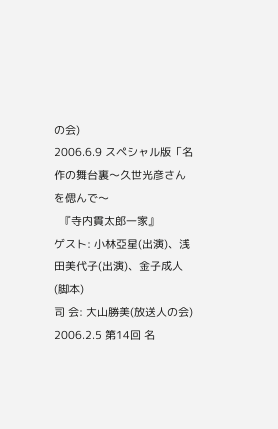の会)
2006.6.9 スペシャル版「名作の舞台裏〜久世光彦さんを偲んで〜
  『寺内貫太郎一家』
ゲスト: 小林亞星(出演)、浅田美代子(出演)、金子成人(脚本)
司 会: 大山勝美(放送人の会)
2006.2.5 第14回 名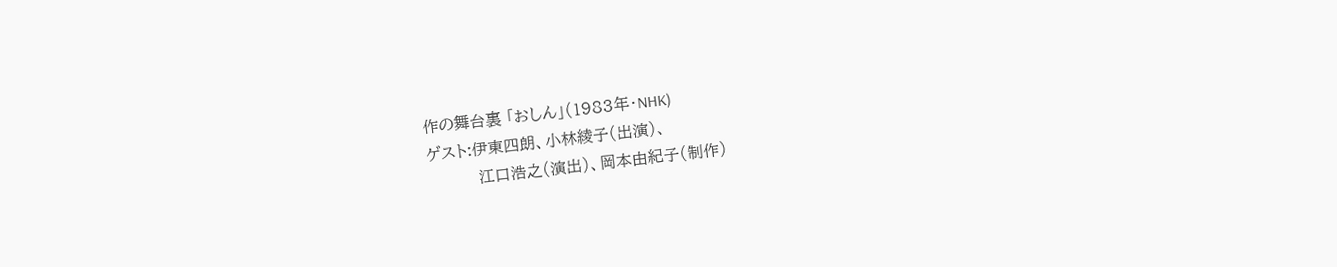作の舞台裏 「おしん」(1983年・NHK)
ゲスト:伊東四朗、小林綾子(出演)、
          江口浩之(演出)、岡本由紀子(制作)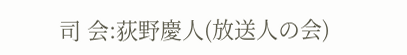司 会:荻野慶人(放送人の会)